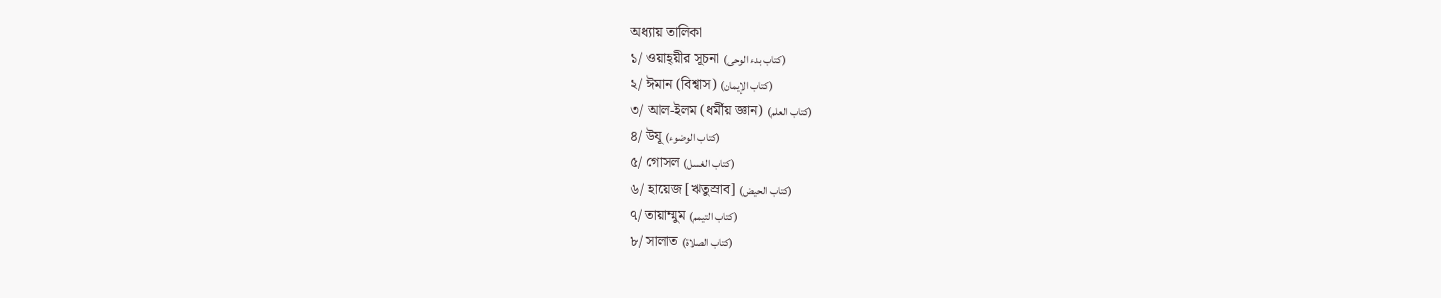অধ্যায় তালিকা
১/ ওয়াহ্‌য়ীর সূচনা (كتاب بدء الوحى)
২/ ঈমান (বিশ্বাস) (كتاب الإيمان)
৩/ আল-ইলম (ধর্মীয় জ্ঞান) (كتاب العلم)
৪/ উযূ (كتاب الوضوء)
৫/ গোসল (كتاب الغسل)
৬/ হায়েজ [ঋতুস্রাব] (كتاب الحيض)
৭/ তায়াম্মুম (كتاب التيمم)
৮/ সালাত (كتاب الصلاة)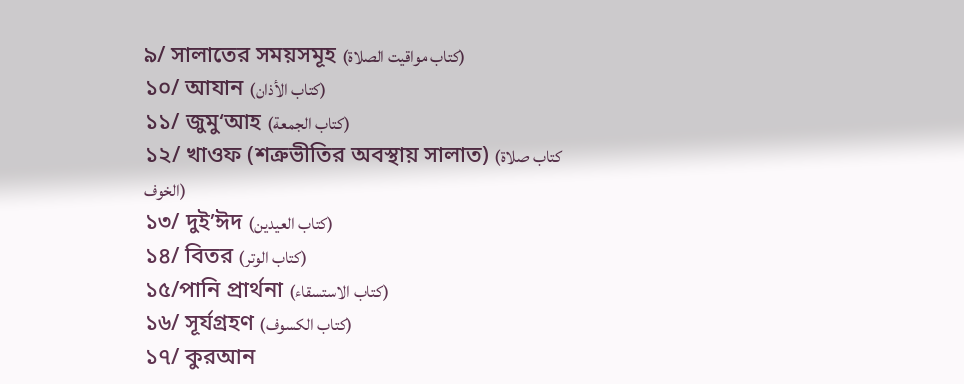৯/ সালাতের সময়সমূহ (كتاب مواقيت الصلاة)
১০/ আযান (كتاب الأذان)
১১/ জুমু‘আহ (كتاب الجمعة)
১২/ খাওফ (শত্রুভীতির অবস্থায় সালাত) (كتاب صلاة الخوف)
১৩/ দুই’ঈদ (كتاب العيدين)
১৪/ বিতর (كتاب الوتر)
১৫/পানি প্রার্থনা (كتاب الاستسقاء)
১৬/ সূর্যগ্রহণ (كتاب الكسوف)
১৭/ কুরআন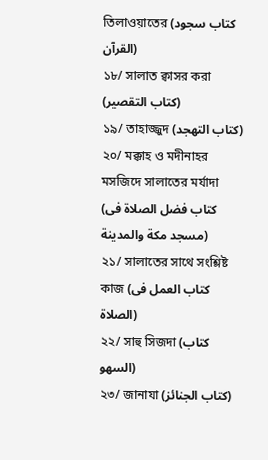তিলাওয়াতের (كتاب سجود القرآن)
১৮/ সালাত ক্বাসর করা (كتاب التقصير)
১৯/ তাহাজ্জুদ (كتاب التهجد)
২০/ মক্কাহ ও মদীনাহর মসজিদে সালাতের মর্যাদা (كتاب فضل الصلاة فى مسجد مكة والمدينة)
২১/ সালাতের সাথে সংশ্লিষ্ট কাজ (كتاب العمل فى الصلاة)
২২/ সাহু সিজদা (كتاب السهو)
২৩/ জানাযা (كتاب الجنائز)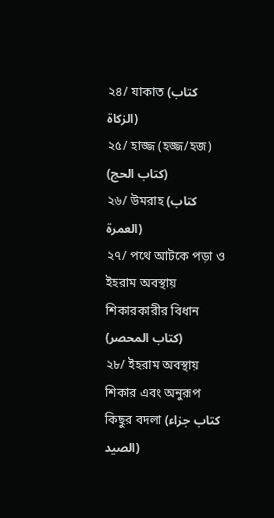২৪/ যাকাত (كتاب الزكاة)
২৫/ হাজ্জ (হজ্জ/হজ) (كتاب الحج)
২৬/ উমরাহ (كتاب العمرة)
২৭/ পথে আটকে পড়া ও ইহরাম অবস্থায় শিকারকারীর বিধান (كتاب المحصر)
২৮/ ইহরাম অবস্থায় শিকার এবং অনুরূপ কিছুর বদলা (كتاب جزاء الصيد)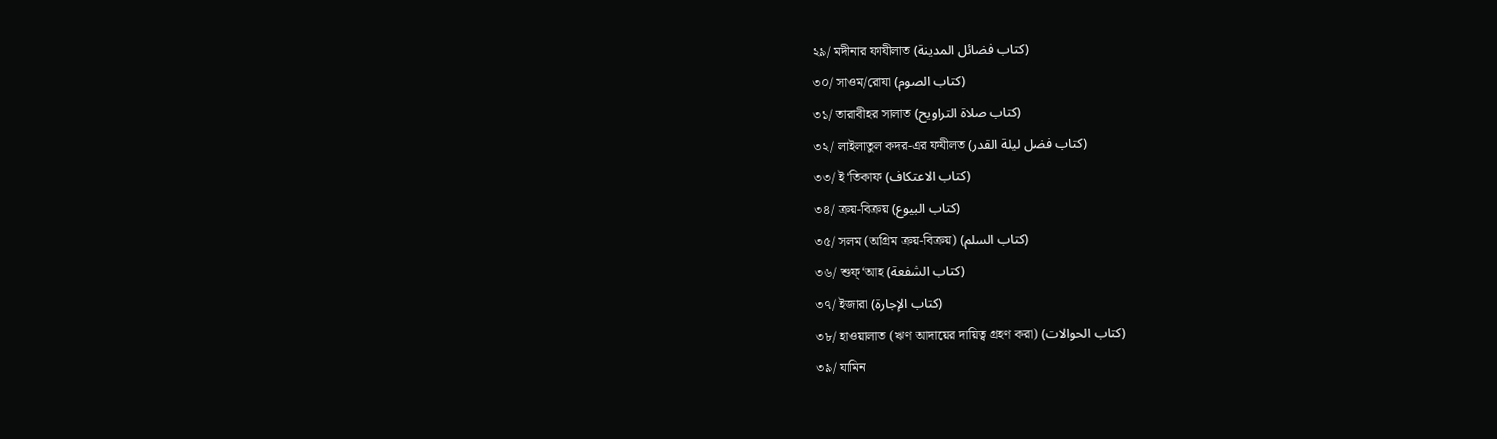২৯/ মদীনার ফাযীলাত (كتاب فضائل المدينة)
৩০/ সাওম/রোযা (كتاب الصوم)
৩১/ তারাবীহর সালাত (كتاب صلاة التراويح)
৩২/ লাইলাতুল কদর-এর ফযীলত (كتاب فضل ليلة القدر)
৩৩/ ই‘তিকাফ (كتاب الاعتكاف)
৩৪/ ক্রয়-বিক্রয় (كتاب البيوع)
৩৫/ সলম (অগ্রিম ক্রয়-বিক্রয়) (كتاب السلم)
৩৬/ শুফ্‘আহ (كتاب الشفعة)
৩৭/ ইজারা (كتاب الإجارة)
৩৮/ হাওয়ালাত (ঋণ আদায়ের দায়িত্ব গ্রহণ করা) (كتاب الحوالات)
৩৯/ যামিন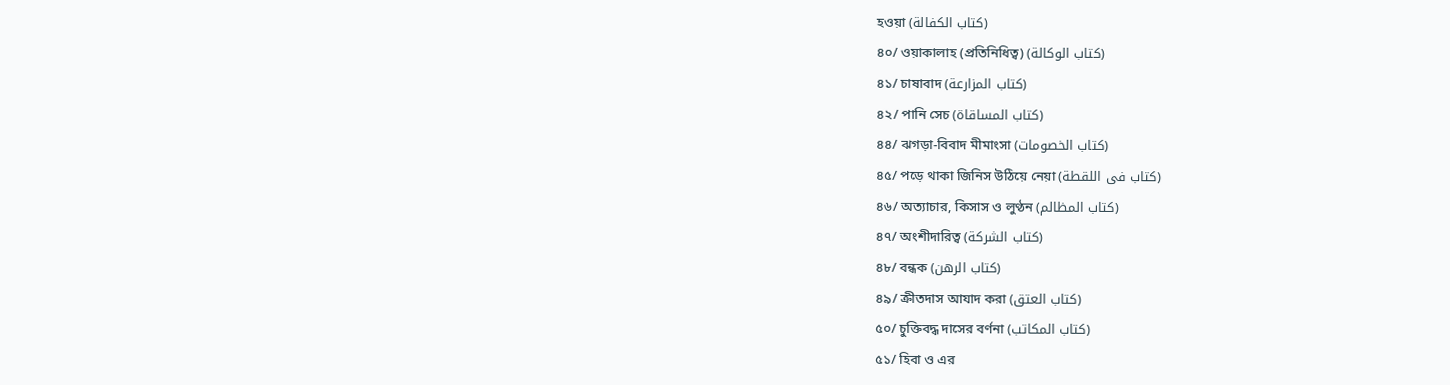হওয়া (كتاب الكفالة)
৪০/ ওয়াকালাহ (প্রতিনিধিত্ব) (كتاب الوكالة)
৪১/ চাষাবাদ (كتاب المزارعة)
৪২/ পানি সেচ (كتاب المساقاة)
৪৪/ ঝগড়া-বিবাদ মীমাংসা (كتاب الخصومات)
৪৫/ পড়ে থাকা জিনিস উঠিয়ে নেয়া (كتاب فى اللقطة)
৪৬/ অত্যাচার, কিসাস ও লুণ্ঠন (كتاب المظالم)
৪৭/ অংশীদারিত্ব (كتاب الشركة)
৪৮/ বন্ধক (كتاب الرهن)
৪৯/ ক্রীতদাস আযাদ করা (كتاب العتق)
৫০/ চুক্তিবদ্ধ দাসের বর্ণনা (كتاب المكاتب)
৫১/ হিবা ও এর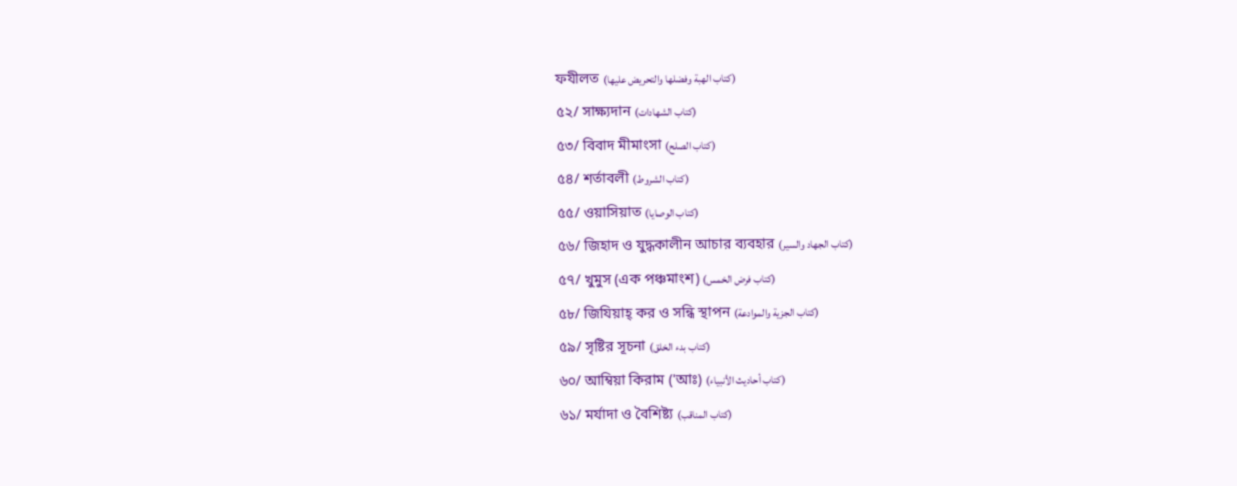ফযীলত (كتاب الهبة وفضلها والتحريض عليها)
৫২/ সাক্ষ্যদান (كتاب الشهادات)
৫৩/ বিবাদ মীমাংসা (كتاب الصلح)
৫৪/ শর্তাবলী (كتاب الشروط)
৫৫/ ওয়াসিয়াত (كتاب الوصايا)
৫৬/ জিহাদ ও যুদ্ধকালীন আচার ব্যবহার (كتاب الجهاد والسير)
৫৭/ খুমুস (এক পঞ্চমাংশ) (كتاب فرض الخمس)
৫৮/ জিযিয়াহ্‌ কর ও সন্ধি স্থাপন (كتاب الجزية والموادعة)
৫৯/ সৃষ্টির সূচনা (كتاب بدء الخلق)
৬০/ আম্বিয়া কিরাম ('আঃ) (كتاب أحاديث الأنبياء)
৬১/ মর্যাদা ও বৈশিষ্ট্য (كتاب المناقب)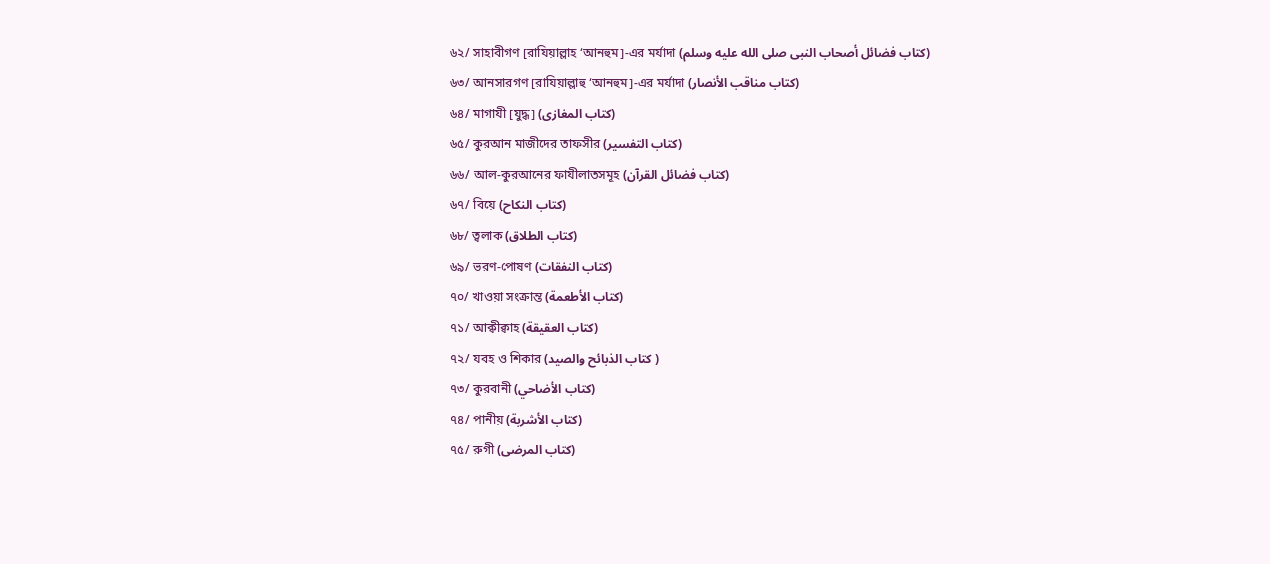৬২/ সাহাবীগণ [রাযিয়াল্লাহ ‘আনহুম]-এর মর্যাদা (كتاب فضائل أصحاب النبى صلى الله عليه وسلم)
৬৩/ আনসারগণ [রাযিয়াল্লাহু ‘আনহুম]-এর মর্যাদা (كتاب مناقب الأنصار)
৬৪/ মাগাযী [যুদ্ধ] (كتاب المغازى)
৬৫/ কুরআন মাজীদের তাফসীর (كتاب التفسير)
৬৬/ আল-কুরআনের ফাযীলাতসমূহ (كتاب فضائل القرآن)
৬৭/ বিয়ে (كتاب النكاح)
৬৮/ ত্বলাক (كتاب الطلاق)
৬৯/ ভরণ-পোষণ (كتاب النفقات)
৭০/ খাওয়া সংক্রান্ত (كتاب الأطعمة)
৭১/ আক্বীক্বাহ (كتاب العقيقة)
৭২/ যবহ ও শিকার (كتاب الذبائح والصيد )
৭৩/ কুরবানী (كتاب الأضاحي)
৭৪/ পানীয় (كتاب الأشربة)
৭৫/ রুগী (كتاب المرضى)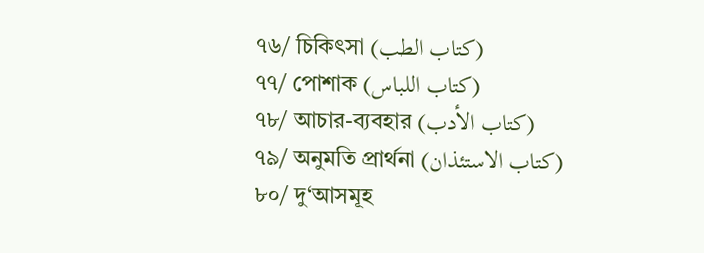৭৬/ চিকিৎসা (كتاب الطب)
৭৭/ পোশাক (كتاب اللباس)
৭৮/ আচার-ব্যবহার (كتاب الأدب)
৭৯/ অনুমতি প্রার্থনা (كتاب الاستئذان)
৮০/ দু‘আসমূহ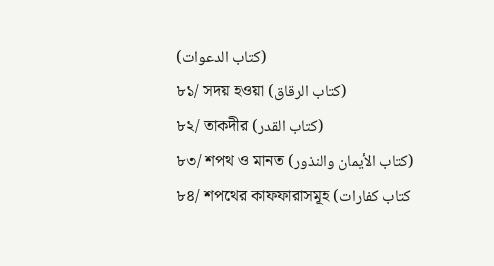(كتاب الدعوات)
৮১/ সদয় হওয়া (كتاب الرقاق)
৮২/ তাকদীর (كتاب القدر)
৮৩/ শপথ ও মানত (كتاب الأيمان والنذور)
৮৪/ শপথের কাফফারাসমূহ (كتاب كفارات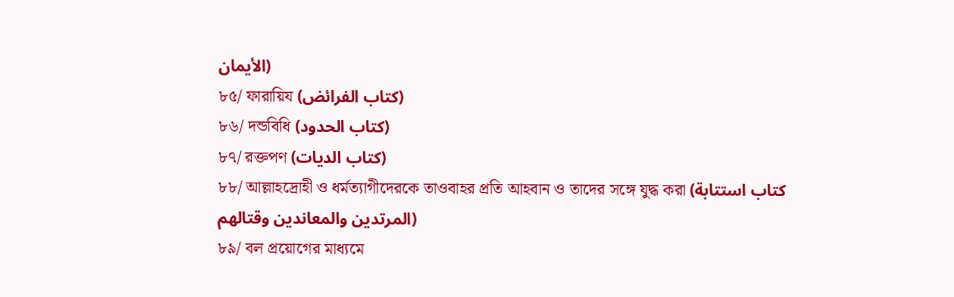الأيمان)
৮৫/ ফারায়িয (كتاب الفرائض)
৮৬/ দন্ডবিধি (كتاب الحدود)
৮৭/ রক্তপণ (كتاب الديات)
৮৮/ আল্লাহদ্রোহী ও ধর্মত্যাগীদেরকে তাওবাহর প্রতি আহবান ও তাদের সঙ্গে যুদ্ধ করা (كتاب استتابة المرتدين والمعاندين وقتالهم)
৮৯/ বল প্রয়োগের মাধ্যমে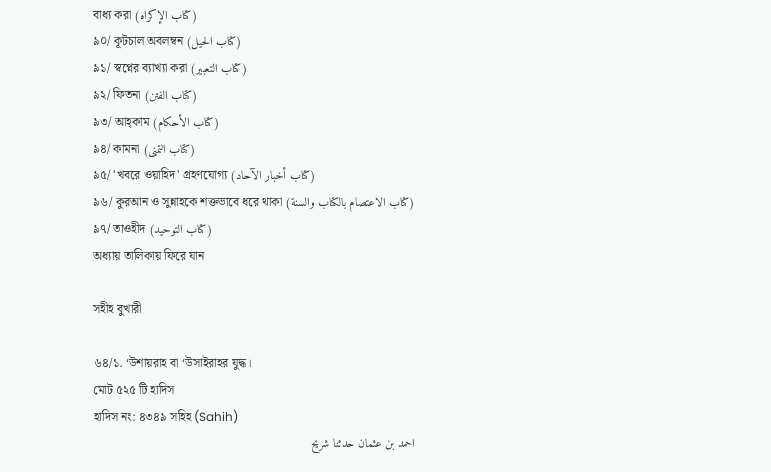বাধ্য করা (كتاب الإكراه)
৯০/ কূটচাল অবলম্বন (كتاب الحيل)
৯১/ স্বপ্নের ব্যাখ্যা করা (كتاب التعبير)
৯২/ ফিতনা (كتاب الفتن)
৯৩/ আহ্‌কাম (كتاب الأحكام)
৯৪/ কামনা (كتاب التمنى)
৯৫/ 'খবরে ওয়াহিদ' গ্রহণযোগ্য (كتاب أخبار الآحاد)
৯৬/ কুরআন ও সুন্নাহকে শক্তভাবে ধরে থাকা (كتاب الاعتصام بالكتاب والسنة)
৯৭/ তাওহীদ (كتاب التوحيد)
অধ্যায় তালিকায় ফিরে যান

সহীহ বুখারী

৬৪/১. ‘উশায়রাহ বা ‘উসাইরাহর যুদ্ধ।
মোট ৫২৫ টি হাদিস
হাদিস নং: ৪৩৪৯ সহিহ (Sahih)
احمد بن عثمان حدثنا شريح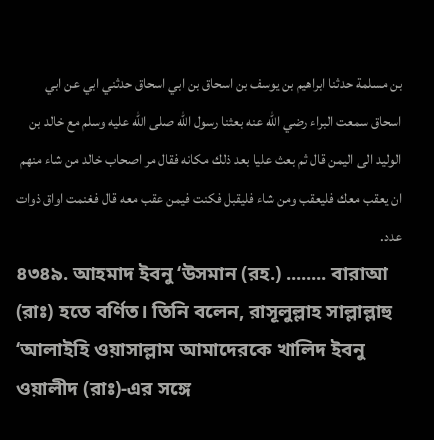بن مسلمة حدثنا ابراهيم بن يوسف بن اسحاق بن ابي اسحاق حدثني ابي عن ابي اسحاق سمعت البراء رضي الله عنه بعثنا رسول الله صلى الله عليه وسلم مع خالد بن الوليد الى اليمن قال ثم بعث عليا بعد ذلك مكانه فقال مر اصحاب خالد من شاء منهم ان يعقب معك فليعقب ومن شاء فليقبل فكنت فيمن عقب معه قال فغنمت اواق ذوات عدد.
৪৩৪৯. আহমাদ ইবনু ‘উসমান (রহ.) ........ বারাআ (রাঃ) হতে বর্ণিত। তিনি বলেন, রাসূলুল্লাহ সাল্লাল্লাহু ‘আলাইহি ওয়াসাল্লাম আমাদেরকে খালিদ ইবনু ওয়ালীদ (রাঃ)-এর সঙ্গে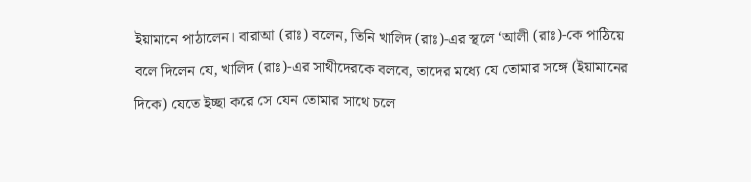ইয়ামানে পাঠালেন। বারাআ (রাঃ) বলেন, তিনি খালিদ (রাঃ)-এর স্থলে ‘আলী (রাঃ)-কে পাঠিয়ে বলে দিলেন যে, খালিদ (রাঃ)-এর সাথীদেরকে বলবে, তাদের মধ্যে যে তোমার সঙ্গে (ইয়ামানের দিকে) যেতে ইচ্ছা করে সে যেন তোমার সাথে চলে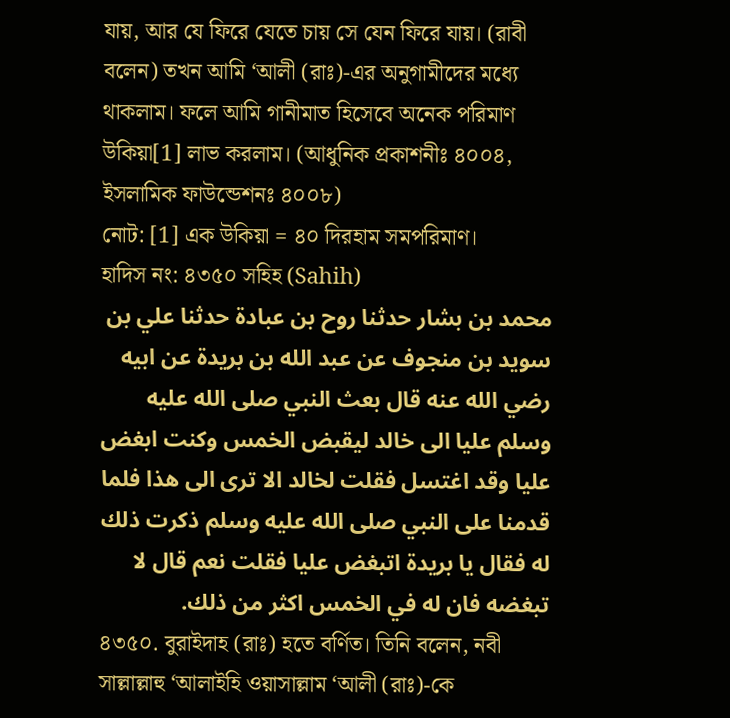যায়, আর যে ফিরে যেতে চায় সে যেন ফিরে যায়। (রাবী বলেন) তখন আমি ‘আলী (রাঃ)-এর অনুগামীদের মধ্যে থাকলাম। ফলে আমি গানীমাত হিসেবে অনেক পরিমাণ উকিয়া[1] লাভ করলাম। (আধুনিক প্রকাশনীঃ ৪০০৪, ইসলামিক ফাউন্ডেশনঃ ৪০০৮)
নোট: [1] এক উকিয়া = ৪০ দিরহাম সমপরিমাণ।
হাদিস নং: ৪৩৫০ সহিহ (Sahih)
محمد بن بشار حدثنا روح بن عبادة حدثنا علي بن سويد بن منجوف عن عبد الله بن بريدة عن ابيه رضي الله عنه قال بعث النبي صلى الله عليه وسلم عليا الى خالد ليقبض الخمس وكنت ابغض عليا وقد اغتسل فقلت لخالد الا ترى الى هذا فلما قدمنا على النبي صلى الله عليه وسلم ذكرت ذلك له فقال يا بريدة اتبغض عليا فقلت نعم قال لا تبغضه فان له في الخمس اكثر من ذلك.
৪৩৫০. বুরাইদাহ (রাঃ) হতে বর্ণিত। তিনি বলেন, নবী সাল্লাল্লাহু ‘আলাইহি ওয়াসাল্লাম ‘আলী (রাঃ)-কে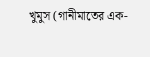খুমুস (গানীমাতের এক-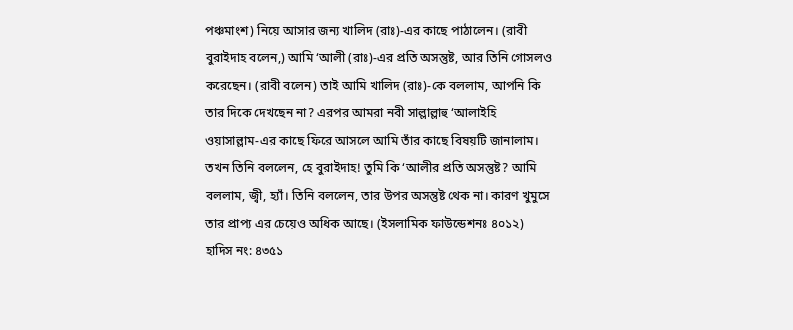পঞ্চমাংশ) নিয়ে আসার জন্য খালিদ (রাঃ)-এর কাছে পাঠালেন। (রাবী বুরাইদাহ বলেন,) আমি ‘আলী (রাঃ)-এর প্রতি অসন্তুষ্ট, আর তিনি গোসলও করেছেন। (রাবী বলেন) তাই আমি খালিদ (রাঃ)-কে বললাম, আপনি কি তার দিকে দেখছেন না? এরপর আমরা নবী সাল্লাল্লাহু ‘আলাইহি ওয়াসাল্লাম-এর কাছে ফিরে আসলে আমি তাঁর কাছে বিষয়টি জানালাম। তখন তিনি বললেন, হে বুরাইদাহ! তুমি কি ‘আলীর প্রতি অসন্তুষ্ট? আমি বললাম, জ্বী, হ্যাঁ। তিনি বললেন, তার উপর অসন্তুষ্ট থেক না। কারণ খুমুসে তার প্রাপ্য এর চেয়েও অধিক আছে। (ইসলামিক ফাউন্ডেশনঃ ৪০১২)
হাদিস নং: ৪৩৫১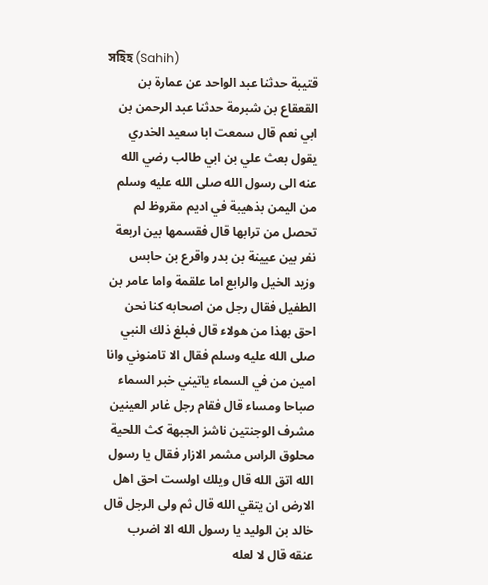সহিহ (Sahih)
قتيبة حدثنا عبد الواحد عن عمارة بن القعقاع بن شبرمة حدثنا عبد الرحمن بن ابي نعم قال سمعت ابا سعيد الخدري يقول بعث علي بن ابي طالب رضي الله عنه الى رسول الله صلى الله عليه وسلم من اليمن بذهيبة في اديم مقروظ لم تحصل من ترابها قال فقسمها بين اربعة نفر بين عيينة بن بدر واقرع بن حابس وزيد الخيل والرابع اما علقمة واما عامر بن الطفيل فقال رجل من اصحابه كنا نحن احق بهذا من هولاء قال فبلغ ذلك النبي صلى الله عليه وسلم فقال الا تامنوني وانا امين من في السماء ياتيني خبر السماء صباحا ومساء قال فقام رجل غاىر العينين مشرف الوجنتين ناشز الجبهة كث اللحية محلوق الراس مشمر الازار فقال يا رسول الله اتق الله قال ويلك اولست احق اهل الارض ان يتقي الله قال ثم ولى الرجل قال خالد بن الوليد يا رسول الله الا اضرب عنقه قال لا لعله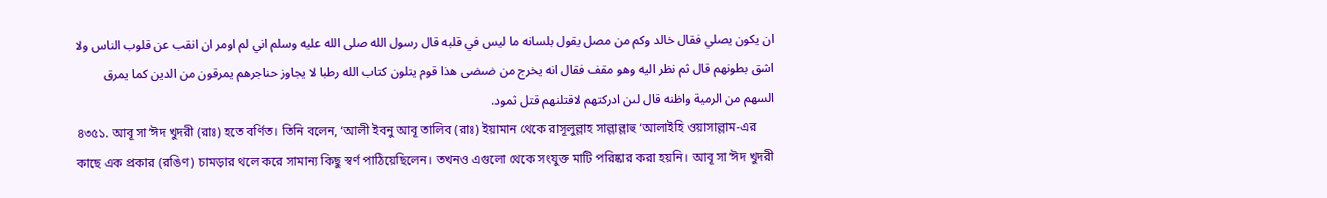ان يكون يصلي فقال خالد وكم من مصل يقول بلسانه ما ليس في قلبه قال رسول الله صلى الله عليه وسلم اني لم اومر ان انقب عن قلوب الناس ولا اشق بطونهم قال ثم نظر اليه وهو مقف فقال انه يخرج من ضىضى هذا قوم يتلون كتاب الله رطبا لا يجاوز حناجرهم يمرقون من الدين كما يمرق السهم من الرمية واظنه قال لىن ادركتهم لاقتلنهم قتل ثمود.
৪৩৫১. আবূ সা‘ঈদ খুদরী (রাঃ) হতে বর্ণিত। তিনি বলেন, ‘আলী ইবনু আবূ তালিব (রাঃ) ইয়ামান থেকে রাসূলুল্লাহ সাল্লাল্লাহু ‘আলাইহি ওয়াসাল্লাম-এর কাছে এক প্রকার (রঙিণ) চামড়ার থলে করে সামান্য কিছু স্বর্ণ পাঠিয়েছিলেন। তখনও এগুলো থেকে সংযুক্ত মাটি পরিষ্কার করা হয়নি। আবূ সা‘ঈদ খুদরী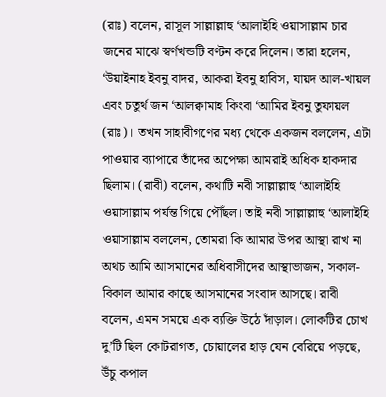(রাঃ) বলেন, রাসূল সাল্লাল্লাহু ‘আলাইহি ওয়াসাল্লাম চার জনের মাঝে স্বর্ণখন্ডটি বণ্টন করে দিলেন। তারা হলেন, ‘উয়াইনাহ ইবনু বাদর, আকরা ইবনু হাবিস, যায়দ আল-খায়ল এবং চতুর্থ জন ‘আলক্বামাহ কিংবা ‘আমির ইবনু তুফায়ল (রাঃ)। তখন সাহাবীগণের মধ্য থেকে একজন বললেন, এটা পাওয়ার ব্যাপারে তাঁদের অপেক্ষা আমরাই অধিক হাকদার ছিলাম। (রাবী) বলেন, কথাটি নবী সাল্লাল্লাহু ‘আলাইহি ওয়াসাল্লাম পর্যন্ত গিয়ে পৌঁছল। তাই নবী সাল্লাল্লাহু ‘আলাইহি ওয়াসাল্লাম বললেন, তোমরা কি আমার উপর আস্থা রাখ না অথচ আমি আসমানের অধিবাসীদের আস্থাভাজন, সকাল-বিকাল আমার কাছে আসমানের সংবাদ আসছে। রাবী বলেন, এমন সময়ে এক ব্যক্তি উঠে দাঁড়াল। লোকটির চোখ দু’টি ছিল কোটরাগত, চোয়ালের হাড় যেন বেরিয়ে পড়ছে, উঁচু কপাল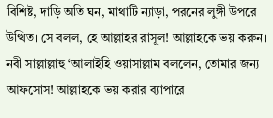বিশিষ্ট, দাড়ি অতি ঘন, মাথাটি ন্যাড়া, পরনের লুঙ্গী উপরে উত্থিত। সে বলল, হে আল্লাহর রাসূল! আল্লাহকে ভয় করুন। নবী সাল্লাল্লাহু ‘আলাইহি ওয়াসাল্লাম বললেন, তোমার জন্য আফসোস! আল্লাহকে ভয় করার ব্যাপারে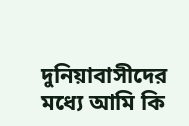দুনিয়াবাসীদের মধ্যে আমি কি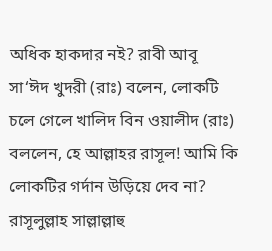অধিক হাকদার নই? রাবী আবূ সা‘ঈদ খুদরী (রাঃ) বলেন, লোকটি চলে গেলে খালিদ বিন ওয়ালীদ (রাঃ) বললেন, হে আল্লাহর রাসূল! আমি কি লোকটির গর্দান উড়িয়ে দেব না? রাসূলুল্লাহ সাল্লাল্লাহু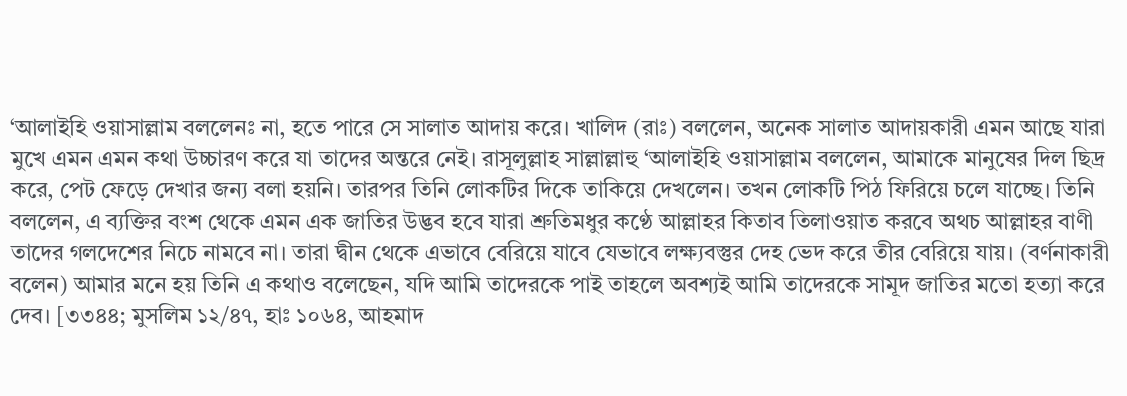‘আলাইহি ওয়াসাল্লাম বললেনঃ না, হতে পারে সে সালাত আদায় করে। খালিদ (রাঃ) বললেন, অনেক সালাত আদায়কারী এমন আছে যারা মুখে এমন এমন কথা উচ্চারণ করে যা তাদের অন্তরে নেই। রাসূলুল্লাহ সাল্লাল্লাহু ‘আলাইহি ওয়াসাল্লাম বললেন, আমাকে মানুষের দিল ছিদ্র করে, পেট ফেড়ে দেখার জন্য বলা হয়নি। তারপর তিনি লোকটির দিকে তাকিয়ে দেখলেন। তখন লোকটি পিঠ ফিরিয়ে চলে যাচ্ছে। তিনি বললেন, এ ব্যক্তির বংশ থেকে এমন এক জাতির উদ্ভব হবে যারা শ্রুতিমধুর কণ্ঠে আল্লাহর কিতাব তিলাওয়াত করবে অথচ আল্লাহর বাণী তাদের গলদেশের নিচে নামবে না। তারা দ্বীন থেকে এভাবে বেরিয়ে যাবে যেভাবে লক্ষ্যবস্তুর দেহ ভেদ করে তীর বেরিয়ে যায়। (বর্ণনাকারী বলেন) আমার মনে হয় তিনি এ কথাও বলেছেন, যদি আমি তাদেরকে পাই তাহলে অবশ্যই আমি তাদেরকে সামূদ জাতির মতো হত্যা করে দেব। [৩৩৪৪; মুসলিম ১২/৪৭, হাঃ ১০৬৪, আহমাদ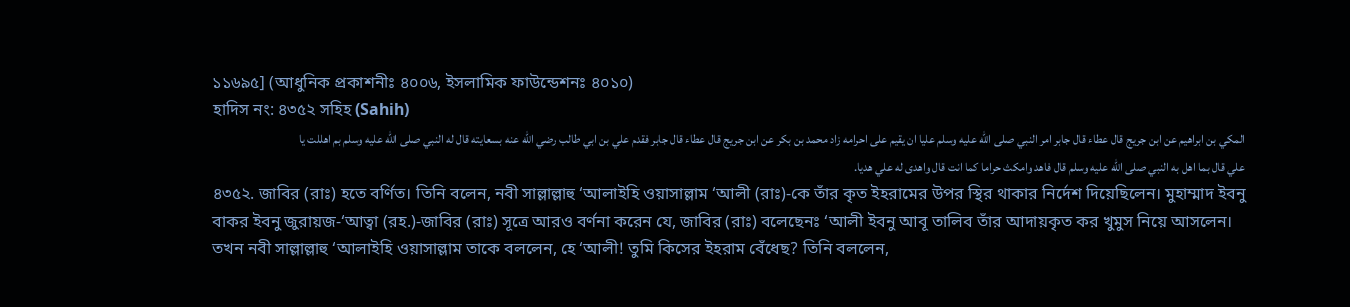১১৬৯৫] (আধুনিক প্রকাশনীঃ ৪০০৬, ইসলামিক ফাউন্ডেশনঃ ৪০১০)
হাদিস নং: ৪৩৫২ সহিহ (Sahih)
المكي بن ابراهيم عن ابن جريج قال عطاء قال جابر امر النبي صلى الله عليه وسلم عليا ان يقيم على احرامه زاد محمد بن بكر عن ابن جريج قال عطاء قال جابر فقدم علي بن ابي طالب رضي الله عنه بسعايته قال له النبي صلى الله عليه وسلم بم اهللت يا علي قال بما اهل به النبي صلى الله عليه وسلم قال فاهد وامكث حراما كما انت قال واهدى له علي هديا.
৪৩৫২. জাবির (রাঃ) হতে বর্ণিত। তিনি বলেন, নবী সাল্লাল্লাহু ‘আলাইহি ওয়াসাল্লাম ‘আলী (রাঃ)-কে তাঁর কৃত ইহরামের উপর স্থির থাকার নির্দেশ দিয়েছিলেন। মুহাম্মাদ ইবনু বাকর ইবনু জুরায়জ-‘আত্বা (রহ.)-জাবির (রাঃ) সূত্রে আরও বর্ণনা করেন যে, জাবির (রাঃ) বলেছেনঃ ‘আলী ইবনু আবূ তালিব তাঁর আদায়কৃত কর খুমুস নিয়ে আসলেন। তখন নবী সাল্লাল্লাহু ‘আলাইহি ওয়াসাল্লাম তাকে বললেন, হে ‘আলী! তুমি কিসের ইহরাম বেঁধেছ? তিনি বললেন,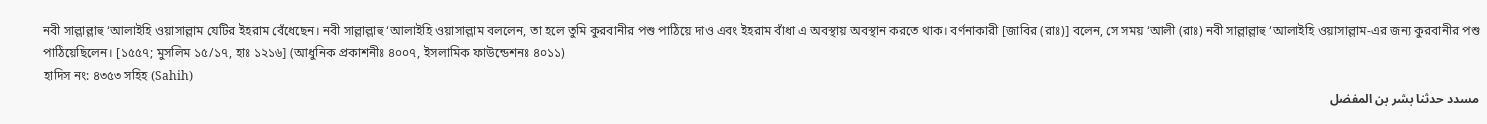নবী সাল্লাল্লাহু ‘আলাইহি ওয়াসাল্লাম যেটির ইহরাম বেঁধেছেন। নবী সাল্লাল্লাহু ‘আলাইহি ওয়াসাল্লাম বললেন, তা হলে তুমি কুরবানীর পশু পাঠিয়ে দাও এবং ইহরাম বাঁধা এ অবস্থায় অবস্থান করতে থাক। বর্ণনাকারী [জাবির (রাঃ)] বলেন, সে সময় ‘আলী (রাঃ) নবী সাল্লাল্লাহু ‘আলাইহি ওয়াসাল্লাম-এর জন্য কুরবানীর পশু পাঠিয়েছিলেন। [১৫৫৭; মুসলিম ১৫/১৭, হাঃ ১২১৬] (আধুনিক প্রকাশনীঃ ৪০০৭, ইসলামিক ফাউন্ডেশনঃ ৪০১১)
হাদিস নং: ৪৩৫৩ সহিহ (Sahih)
مسدد حدثنا بشر بن المفضل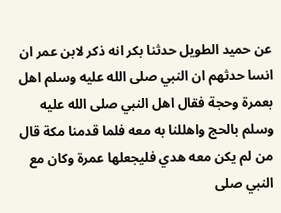عن حميد الطويل حدثنا بكر انه ذكر لابن عمر ان انسا حدثهم ان النبي صلى الله عليه وسلم اهل بعمرة وحجة فقال اهل النبي صلى الله عليه وسلم بالحج واهللنا به معه فلما قدمنا مكة قال من لم يكن معه هدي فليجعلها عمرة وكان مع النبي صلى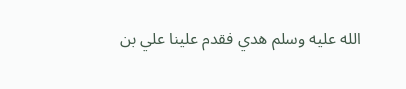الله عليه وسلم هدي فقدم علينا علي بن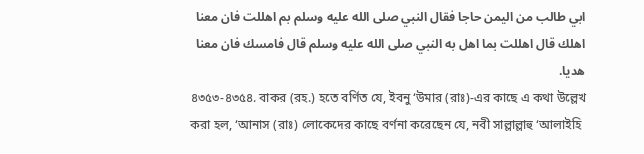ابي طالب من اليمن حاجا فقال النبي صلى الله عليه وسلم بم اهللت فان معنا اهلك قال اهللت بما اهل به النبي صلى الله عليه وسلم قال فامسك فان معنا هديا.
৪৩৫৩-৪৩৫৪. বাকর (রহ.) হতে বর্ণিত যে, ইবনু ‘উমার (রাঃ)-এর কাছে এ কথা উল্লেখ করা হল, ‘আনাস (রাঃ) লোকেদের কাছে বর্ণনা করেছেন যে, নবী সাল্লাল্লাহু ‘আলাইহি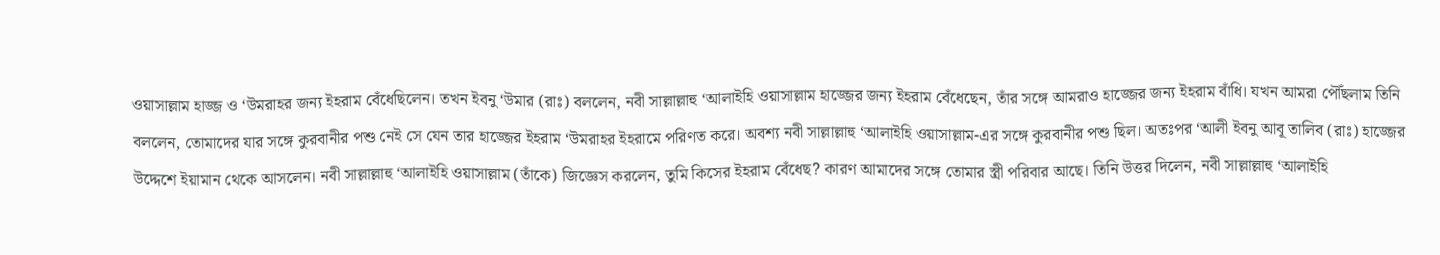ওয়াসাল্লাম হাজ্জ ও ‘উমরাহর জন্য ইহরাম বেঁধেছিলেন। তখন ইবনু ‘উমার (রাঃ) বললেন, নবী সাল্লাল্লাহু ‘আলাইহি ওয়াসাল্লাম হাজ্জের জন্য ইহরাম বেঁধেছেন, তাঁর সঙ্গে আমরাও হাজ্জের জন্য ইহরাম বাঁধি। যখন আমরা পৌঁছলাম তিনি বললেন, তোমাদের যার সঙ্গে কুরবানীর পশু নেই সে যেন তার হাজ্জের ইহরাম ‘উমরাহর ইহরামে পরিণত করে। অবশ্য নবী সাল্লাল্লাহু ‘আলাইহি ওয়াসাল্লাম-এর সঙ্গে কুরবানীর পশু ছিল। অতঃপর ‘আলী ইবনু আবূ তালিব (রাঃ) হাজ্জের উদ্দেশে ইয়ামান থেকে আসলেন। নবী সাল্লাল্লাহু ‘আলাইহি ওয়াসাল্লাম (তাঁকে) জিজ্ঞেস করলেন, তুমি কিসের ইহরাম বেঁধেছ? কারণ আমাদের সঙ্গে তোমার স্ত্রী পরিবার আছে। তিনি উত্তর দিলেন, নবী সাল্লাল্লাহু ‘আলাইহি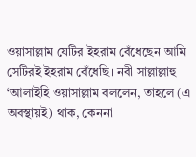ওয়াসাল্লাম যেটির ইহরাম বেঁধেছেন আমি সেটিরই ইহরাম বেঁধেছি। নবী সাল্লাল্লাহু ‘আলাইহি ওয়াসাল্লাম বললেন, তাহলে (এ অবস্থায়ই) থাক, কেননা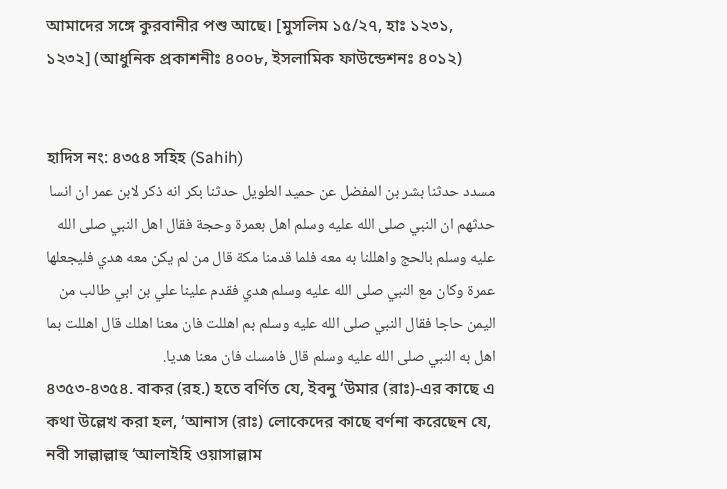আমাদের সঙ্গে কুরবানীর পশু আছে। [মুসলিম ১৫/২৭, হাঃ ১২৩১, ১২৩২] (আধুনিক প্রকাশনীঃ ৪০০৮, ইসলামিক ফাউন্ডেশনঃ ৪০১২)


হাদিস নং: ৪৩৫৪ সহিহ (Sahih)
مسدد حدثنا بشر بن المفضل عن حميد الطويل حدثنا بكر انه ذكر لابن عمر ان انسا حدثهم ان النبي صلى الله عليه وسلم اهل بعمرة وحجة فقال اهل النبي صلى الله عليه وسلم بالحج واهللنا به معه فلما قدمنا مكة قال من لم يكن معه هدي فليجعلها عمرة وكان مع النبي صلى الله عليه وسلم هدي فقدم علينا علي بن ابي طالب من اليمن حاجا فقال النبي صلى الله عليه وسلم بم اهللت فان معنا اهلك قال اهللت بما اهل به النبي صلى الله عليه وسلم قال فامسك فان معنا هديا.
৪৩৫৩-৪৩৫৪. বাকর (রহ.) হতে বর্ণিত যে, ইবনু ‘উমার (রাঃ)-এর কাছে এ কথা উল্লেখ করা হল, ‘আনাস (রাঃ) লোকেদের কাছে বর্ণনা করেছেন যে, নবী সাল্লাল্লাহু ‘আলাইহি ওয়াসাল্লাম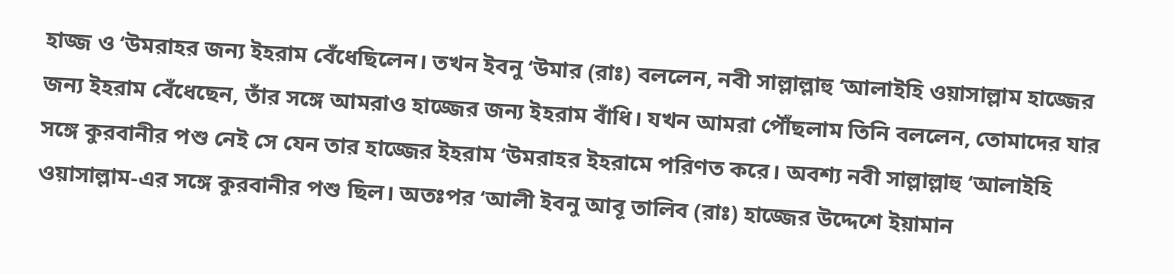হাজ্জ ও ‘উমরাহর জন্য ইহরাম বেঁধেছিলেন। তখন ইবনু ‘উমার (রাঃ) বললেন, নবী সাল্লাল্লাহু ‘আলাইহি ওয়াসাল্লাম হাজ্জের জন্য ইহরাম বেঁধেছেন, তাঁর সঙ্গে আমরাও হাজ্জের জন্য ইহরাম বাঁধি। যখন আমরা পৌঁছলাম তিনি বললেন, তোমাদের যার সঙ্গে কুরবানীর পশু নেই সে যেন তার হাজ্জের ইহরাম ‘উমরাহর ইহরামে পরিণত করে। অবশ্য নবী সাল্লাল্লাহু ‘আলাইহি ওয়াসাল্লাম-এর সঙ্গে কুরবানীর পশু ছিল। অতঃপর ‘আলী ইবনু আবূ তালিব (রাঃ) হাজ্জের উদ্দেশে ইয়ামান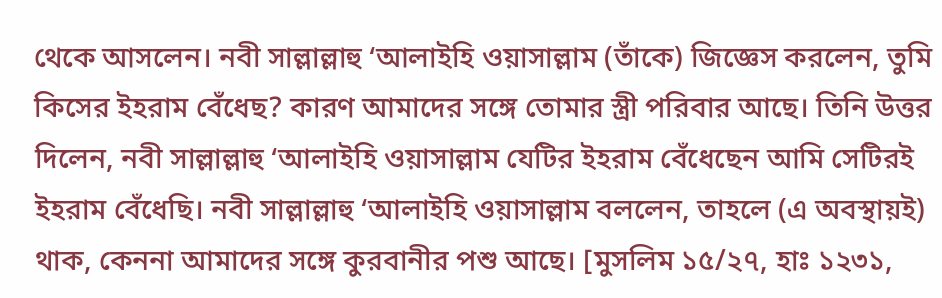থেকে আসলেন। নবী সাল্লাল্লাহু ‘আলাইহি ওয়াসাল্লাম (তাঁকে) জিজ্ঞেস করলেন, তুমি কিসের ইহরাম বেঁধেছ? কারণ আমাদের সঙ্গে তোমার স্ত্রী পরিবার আছে। তিনি উত্তর দিলেন, নবী সাল্লাল্লাহু ‘আলাইহি ওয়াসাল্লাম যেটির ইহরাম বেঁধেছেন আমি সেটিরই ইহরাম বেঁধেছি। নবী সাল্লাল্লাহু ‘আলাইহি ওয়াসাল্লাম বললেন, তাহলে (এ অবস্থায়ই) থাক, কেননা আমাদের সঙ্গে কুরবানীর পশু আছে। [মুসলিম ১৫/২৭, হাঃ ১২৩১,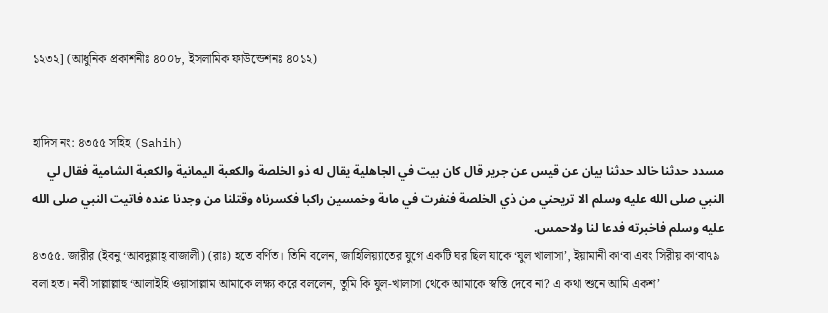১২৩২] (আধুনিক প্রকাশনীঃ ৪০০৮, ইসলামিক ফাউন্ডেশনঃ ৪০১২)


হাদিস নং: ৪৩৫৫ সহিহ (Sahih)
مسدد حدثنا خالد حدثنا بيان عن قيس عن جرير قال كان بيت في الجاهلية يقال له ذو الخلصة والكعبة اليمانية والكعبة الشامية فقال لي النبي صلى الله عليه وسلم الا تريحني من ذي الخلصة فنفرت في ماىة وخمسين راكبا فكسرناه وقتلنا من وجدنا عنده فاتيت النبي صلى الله عليه وسلم فاخبرته فدعا لنا ولاحمس.
৪৩৫৫. জারীর (ইবনু ‘আবদুল্লাহ্ বাজালী) (রাঃ) হতে বর্ণিত। তিনি বলেন, জাহিলিয়্যাতের যুগে একটি ঘর ছিল যাকে ‘যুল খালাসা’, ইয়ামানী কা‘বা এবং সিরীয় কা‘বা৭৯ বলা হত। নবী সাল্লাল্লাহু ‘আলাইহি ওয়াসাল্লাম আমাকে লক্ষ্য করে বললেন, তুমি কি যুল-খালাসা থেকে আমাকে স্বস্তি দেবে না? এ কথা শুনে আমি একশ’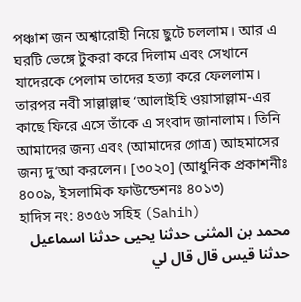পঞ্চাশ জন অশ্বারোহী নিয়ে ছুটে চললাম। আর এ ঘরটি ভেঙ্গে টুকরা করে দিলাম এবং সেখানে যাদেরকে পেলাম তাদের হত্যা করে ফেললাম। তারপর নবী সাল্লাল্লাহু ‘আলাইহি ওয়াসাল্লাম-এর কাছে ফিরে এসে তাঁকে এ সংবাদ জানালাম। তিনি আমাদের জন্য এবং (আমাদের গোত্র) আহমাসের জন্য দু‘আ করলেন। [৩০২০] (আধুনিক প্রকাশনীঃ ৪০০৯, ইসলামিক ফাউন্ডেশনঃ ৪০১৩)
হাদিস নং: ৪৩৫৬ সহিহ (Sahih)
محمد بن المثنى حدثنا يحيى حدثنا اسماعيل حدثنا قيس قال قال لي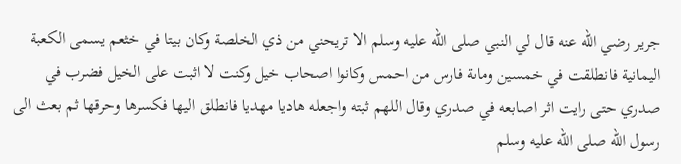جرير رضي الله عنه قال لي النبي صلى الله عليه وسلم الا تريحني من ذي الخلصة وكان بيتا في خثعم يسمى الكعبة اليمانية فانطلقت في خمسين وماىة فارس من احمس وكانوا اصحاب خيل وكنت لا اثبت على الخيل فضرب في صدري حتى رايت اثر اصابعه في صدري وقال اللهم ثبته واجعله هاديا مهديا فانطلق اليها فكسرها وحرقها ثم بعث الى رسول الله صلى الله عليه وسلم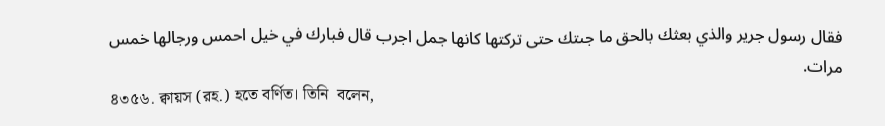فقال رسول جرير والذي بعثك بالحق ما جىتك حتى تركتها كانها جمل اجرب قال فبارك في خيل احمس ورجالها خمس مرات.
৪৩৫৬. ক্বায়স (রহ.) হতে বর্ণিত। তিনি  বলেন,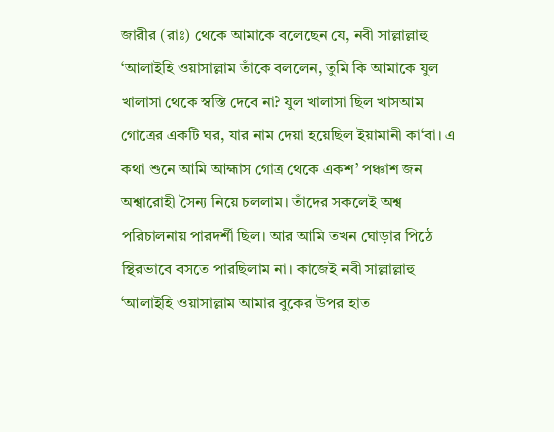জারীর (রাঃ) থেকে আমাকে বলেছেন যে, নবী সাল্লাল্লাহু ‘আলাইহি ওয়াসাল্লাম তাঁকে বললেন, তুমি কি আমাকে যুল খালাসা থেকে স্বস্তি দেবে না? যুল খালাসা ছিল খাসআম গোত্রের একটি ঘর, যার নাম দেয়া হয়েছিল ইয়ামানী কা‘বা। এ কথা শুনে আমি আহ্মাস গোত্র থেকে একশ’ পঞ্চাশ জন অশ্বারোহী সৈন্য নিয়ে চললাম। তাঁদের সকলেই অশ্ব পরিচালনায় পারদর্শী ছিল। আর আমি তখন ঘোড়ার পিঠে স্থিরভাবে বসতে পারছিলাম না। কাজেই নবী সাল্লাল্লাহু ‘আলাইহি ওয়াসাল্লাম আমার বুকের উপর হাত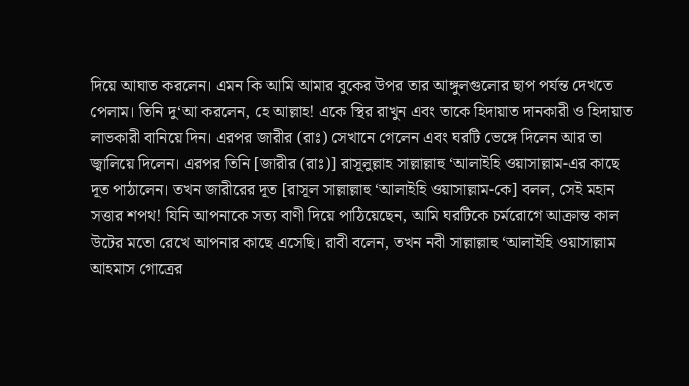দিয়ে আঘাত করলেন। এমন কি আমি আমার বুকের উপর তার আঙ্গুলগুলোর ছাপ পর্যন্ত দেখতে পেলাম। তিনি দু‘আ করলেন, হে আল্লাহ! একে স্থির রাখুন এবং তাকে হিদায়াত দানকারী ও হিদায়াত লাভকারী বানিয়ে দিন। এরপর জারীর (রাঃ) সেখানে গেলেন এবং ঘরটি ভেঙ্গে দিলেন আর তা জ্বালিয়ে দিলেন। এরপর তিনি [জারীর (রাঃ)] রাসূলুল্লাহ সাল্লাল্লাহু ‘আলাইহি ওয়াসাল্লাম-এর কাছে দূত পাঠালেন। তখন জারীরের দূত [রাসূল সাল্লাল্লাহু ‘আলাইহি ওয়াসাল্লাম-কে] বলল, সেই মহান সত্তার শপথ! যিনি আপনাকে সত্য বাণী দিয়ে পাঠিয়েছেন, আমি ঘরটিকে চর্মরোগে আক্রান্ত কাল উটের মতো রেখে আপনার কাছে এসেছি। রাবী বলেন, তখন নবী সাল্লাল্লাহু ‘আলাইহি ওয়াসাল্লাম আহমাস গোত্রের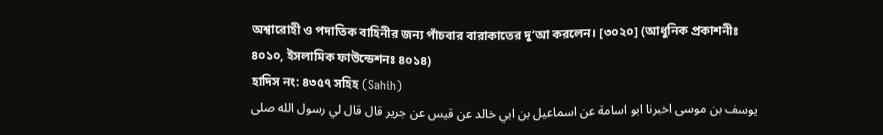অশ্বারোহী ও পদাতিক বাহিনীর জন্য পাঁচবার বারাকাতের দু‘আ করলেন। [৩০২০] (আধুনিক প্রকাশনীঃ ৪০১০, ইসলামিক ফাউন্ডেশনঃ ৪০১৪)
হাদিস নং: ৪৩৫৭ সহিহ (Sahih)
يوسف بن موسى اخبرنا ابو اسامة عن اسماعيل بن ابي خالد عن قيس عن جرير قال قال لي رسول الله صلى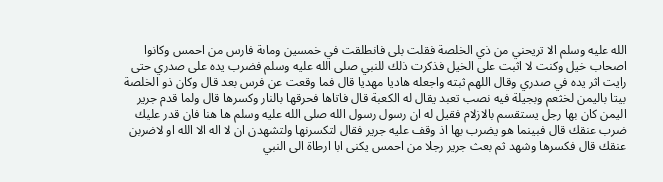الله عليه وسلم الا تريحني من ذي الخلصة فقلت بلى فانطلقت في خمسين وماىة فارس من احمس وكانوا اصحاب خيل وكنت لا اثبت على الخيل فذكرت ذلك للنبي صلى الله عليه وسلم فضرب يده على صدري حتى رايت اثر يده في صدري وقال اللهم ثبته واجعله هاديا مهديا قال فما وقعت عن فرس بعد قال وكان ذو الخلصة بيتا باليمن لخثعم وبجيلة فيه نصب تعبد يقال له الكعبة قال فاتاها فحرقها بالنار وكسرها قال ولما قدم جرير اليمن كان بها رجل يستقسم بالازلام فقيل له ان رسول رسول الله صلى الله عليه وسلم ها هنا فان قدر عليك ضرب عنقك قال فبينما هو يضرب بها اذ وقف عليه جرير فقال لتكسرنها ولتشهدن ان لا اله الا الله او لاضربن عنقك قال فكسرها وشهد ثم بعث جرير رجلا من احمس يكنى ابا ارطاة الى النبي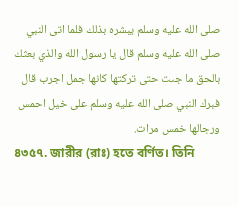صلى الله عليه وسلم يبشره بذلك فلما اتى النبي صلى الله عليه وسلم قال يا رسول الله والذي بعثك بالحق ما جىت حتى تركتها كانها جمل اجرب قال فبرك النبي صلى الله عليه وسلم على خيل احمس ورجالها خمس مرات.
৪৩৫৭. জারীর (রাঃ) হতে বর্ণিত। তিনি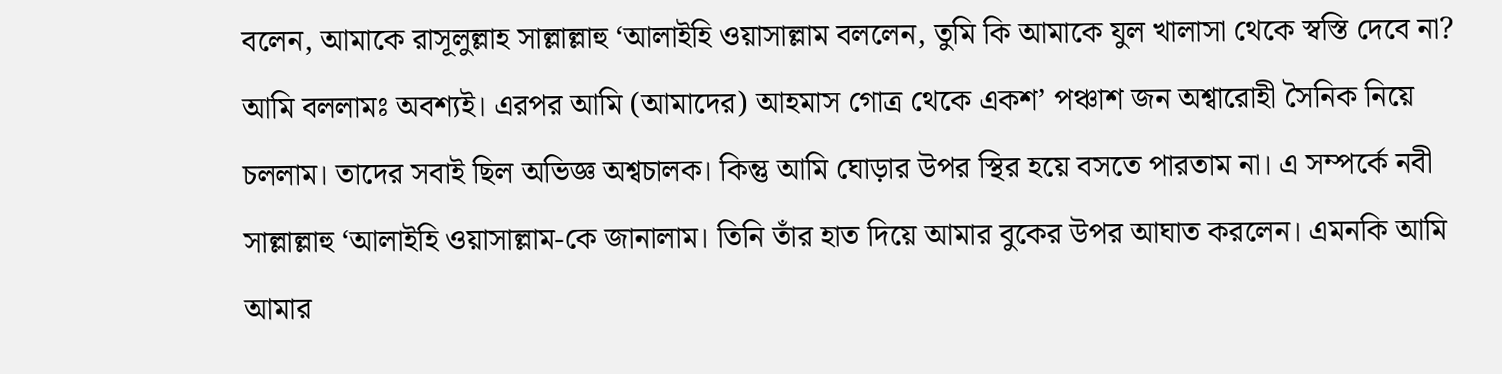বলেন, আমাকে রাসূলুল্লাহ সাল্লাল্লাহু ‘আলাইহি ওয়াসাল্লাম বললেন, তুমি কি আমাকে যুল খালাসা থেকে স্বস্তি দেবে না? আমি বললামঃ অবশ্যই। এরপর আমি (আমাদের) আহমাস গোত্র থেকে একশ’ পঞ্চাশ জন অশ্বারোহী সৈনিক নিয়ে চললাম। তাদের সবাই ছিল অভিজ্ঞ অশ্বচালক। কিন্তু আমি ঘোড়ার উপর স্থির হয়ে বসতে পারতাম না। এ সম্পর্কে নবী সাল্লাল্লাহু ‘আলাইহি ওয়াসাল্লাম-কে জানালাম। তিনি তাঁর হাত দিয়ে আমার বুকের উপর আঘাত করলেন। এমনকি আমি আমার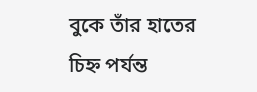বুকে তাঁর হাতের চিহ্ন পর্যন্ত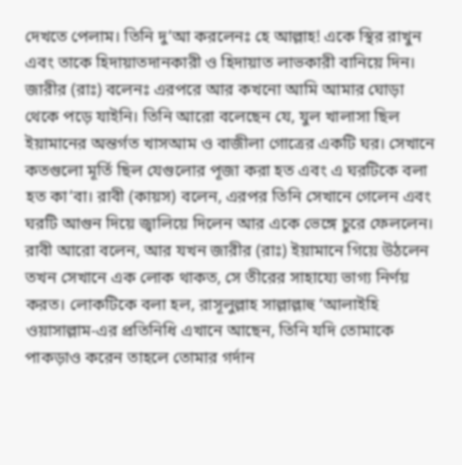দেখতে পেলাম। তিনি দু‘আ করলেনঃ হে আল্লাহ! একে স্থির রাখুন এবং তাকে হিদায়াতদানকারী ও হিদায়াত লাভকারী বানিয়ে দিন। জারীর (রাঃ) বলেনঃ এরপরে আর কখনো আমি আমার ঘোড়া থেকে পড়ে যাইনি। তিনি আরো বলেছেন যে, যুল খালাসা ছিল ইয়ামানের অন্তর্গত খাসআম ও বাজীলা গোত্রের একটি ঘর। সেখানে কতগুলো মূর্তি ছিল যেগুলোর পূজা করা হত এবং এ ঘরটিকে বলা হত কা‘বা। রাবী (কায়স) বলেন, এরপর তিনি সেখানে গেলেন এবং ঘরটি আগুন দিয়ে জ্বালিয়ে দিলেন আর একে ভেঙ্গে চুরে ফেললেন। রাবী আরো বলেন, আর যখন জারীর (রাঃ) ইয়ামানে গিয়ে উঠলেন তখন সেখানে এক লোক থাকত, সে তীরের সাহায্যে ভাগ্য নির্ণয় করত। লোকটিকে বলা হল, রাসূলুল্লাহ সাল্লাল্লাহু ‘আলাইহি ওয়াসাল্লাম-এর প্রতিনিধি এখানে আছেন, তিনি যদি তোমাকে পাকড়াও করেন তাহলে তোমার গর্দান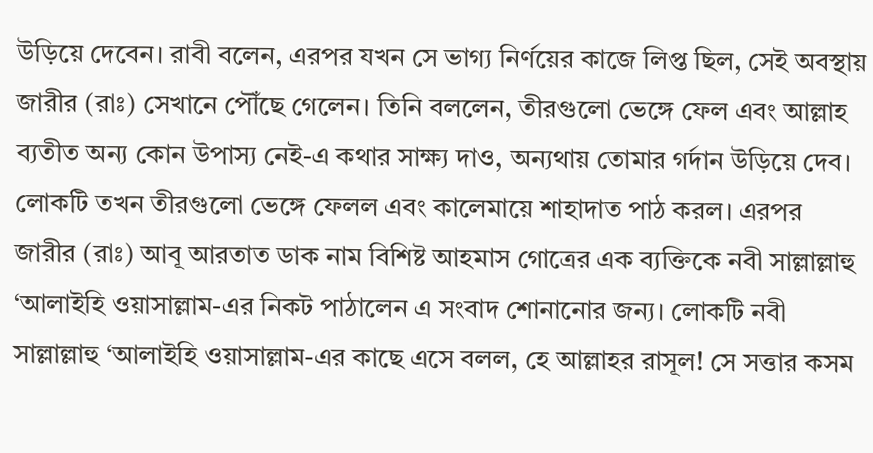উড়িয়ে দেবেন। রাবী বলেন, এরপর যখন সে ভাগ্য নির্ণয়ের কাজে লিপ্ত ছিল, সেই অবস্থায় জারীর (রাঃ) সেখানে পৌঁছে গেলেন। তিনি বললেন, তীরগুলো ভেঙ্গে ফেল এবং আল্লাহ ব্যতীত অন্য কোন উপাস্য নেই-এ কথার সাক্ষ্য দাও, অন্যথায় তোমার গর্দান উড়িয়ে দেব। লোকটি তখন তীরগুলো ভেঙ্গে ফেলল এবং কালেমায়ে শাহাদাত পাঠ করল। এরপর জারীর (রাঃ) আবূ আরতাত ডাক নাম বিশিষ্ট আহমাস গোত্রের এক ব্যক্তিকে নবী সাল্লাল্লাহু ‘আলাইহি ওয়াসাল্লাম-এর নিকট পাঠালেন এ সংবাদ শোনানোর জন্য। লোকটি নবী সাল্লাল্লাহু ‘আলাইহি ওয়াসাল্লাম-এর কাছে এসে বলল, হে আল্লাহর রাসূল! সে সত্তার কসম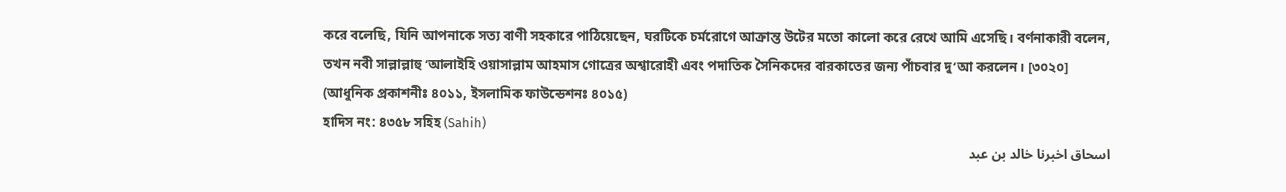করে বলেছি, যিনি আপনাকে সত্য বাণী সহকারে পাঠিয়েছেন, ঘরটিকে চর্মরোগে আক্রান্ত উটের মতো কালো করে রেখে আমি এসেছি। বর্ণনাকারী বলেন, তখন নবী সাল্লাল্লাহু ‘আলাইহি ওয়াসাল্লাম আহমাস গোত্রের অশ্বারোহী এবং পদাতিক সৈনিকদের বারকাতের জন্য পাঁচবার দু‘আ করলেন। [৩০২০] (আধুনিক প্রকাশনীঃ ৪০১১, ইসলামিক ফাউন্ডেশনঃ ৪০১৫)
হাদিস নং: ৪৩৫৮ সহিহ (Sahih)
اسحاق اخبرنا خالد بن عبد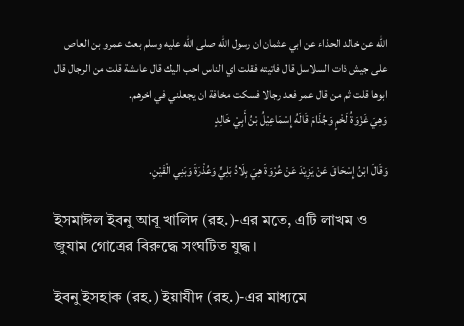الله عن خالد الحذاء عن ابي عثمان ان رسول الله صلى الله عليه وسلم بعث عمرو بن العاص على جيش ذات السلاسل قال فاتيته فقلت اي الناس احب اليك قال عاىشة قلت من الرجال قال ابوها قلت ثم من قال عمر فعد رجالا فسكت مخافة ان يجعلني في اخرهم.
وَهِيَ غَزْوَةُ لَخْمٍ وَجُذَامَ قَالَهُ إِسْمَاعِيْلُ بْنُ أَبِيْ خَالِدٍ

وَقَالَ ابْنُ إِسْحَاقَ عَنْ يَزِيْدَ عَنْ عُرْوَةَ هِيَ بِلَادُ بَلِيٍّ وَعُذْرَةَ وَبَنِي الْقَيْنِ.

ইসমাঈল ইবনু আবূ খালিদ (রহ.)-এর মতে, এটি লাখম ও জুযাম গোত্রের বিরুদ্ধে সংঘটিত যুদ্ধ।

ইবনু ইসহাক (রহ.) ইয়াযীদ (রহ.)-এর মাধ্যমে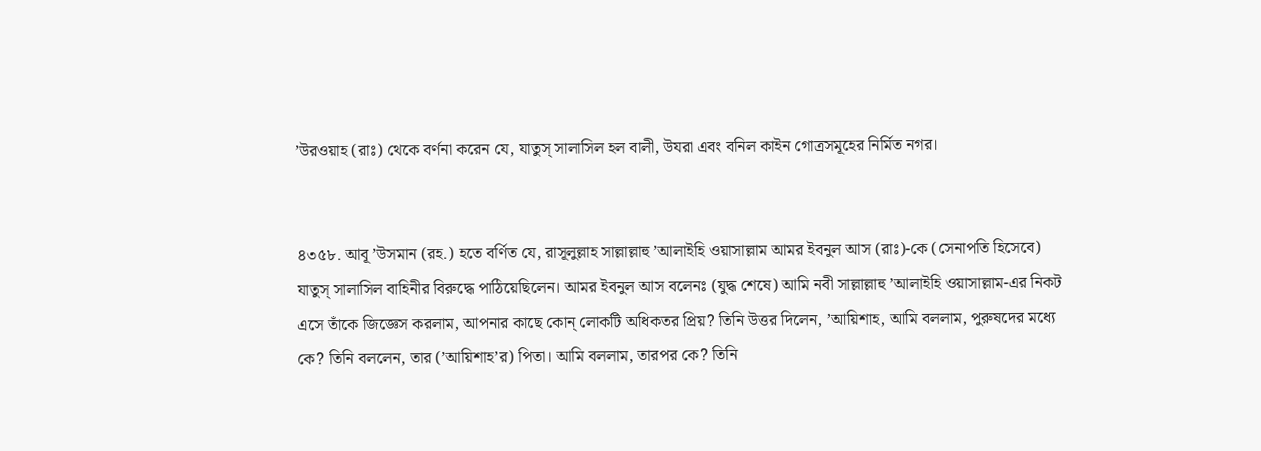’উরওয়াহ (রাঃ) থেকে বর্ণনা করেন যে, যাতুস্ সালাসিল হল বালী, উযরা এবং বনিল কাইন গোত্রসমূহের নির্মিত নগর।


৪৩৫৮. আবূ ’উসমান (রহ.) হতে বর্ণিত যে, রাসূলুল্লাহ সাল্লাল্লাহু ’আলাইহি ওয়াসাল্লাম আমর ইবনুল আস (রাঃ)-কে (সেনাপতি হিসেবে) যাতুস্ সালাসিল বাহিনীর বিরুদ্ধে পাঠিয়েছিলেন। আমর ইবনুল আস বলেনঃ (যুদ্ধ শেষে) আমি নবী সাল্লাল্লাহু ’আলাইহি ওয়াসাল্লাম-এর নিকট এসে তাঁকে জিজ্ঞেস করলাম, আপনার কাছে কোন্ লোকটি অধিকতর প্রিয়? তিনি উত্তর দিলেন, ’আয়িশাহ, আমি বললাম, পুরুষদের মধ্যে কে? তিনি বললেন, তার (’আয়িশাহ’র) পিতা। আমি বললাম, তারপর কে? তিনি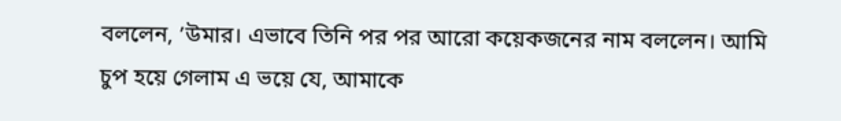বললেন, ’উমার। এভাবে তিনি পর পর আরো কয়েকজনের নাম বললেন। আমি চুপ হয়ে গেলাম এ ভয়ে যে, আমাকে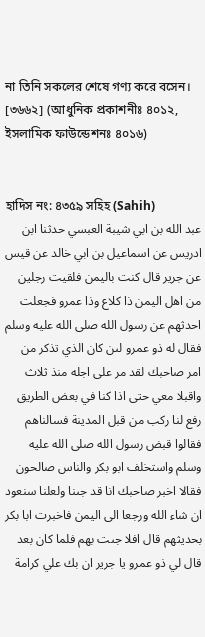না তিনি সকলের শেষে গণ্য করে বসেন। [৩৬৬২] (আধুনিক প্রকাশনীঃ ৪০১২, ইসলামিক ফাউন্ডেশনঃ ৪০১৬)


হাদিস নং: ৪৩৫৯ সহিহ (Sahih)
عبد الله بن ابي شيبة العبسي حدثنا ابن ادريس عن اسماعيل بن ابي خالد عن قيس عن جرير قال كنت باليمن فلقيت رجلين من اهل اليمن ذا كلاع وذا عمرو فجعلت احدثهم عن رسول الله صلى الله عليه وسلم فقال له ذو عمرو لىن كان الذي تذكر من امر صاحبك لقد مر على اجله منذ ثلاث واقبلا معي حتى اذا كنا في بعض الطريق رفع لنا ركب من قبل المدينة فسالناهم فقالوا قبض رسول الله صلى الله عليه وسلم واستخلف ابو بكر والناس صالحون فقالا اخبر صاحبك انا قد جىنا ولعلنا سنعود ان شاء الله ورجعا الى اليمن فاخبرت ابا بكر بحديثهم قال افلا جىت بهم فلما كان بعد قال لي ذو عمرو يا جرير ان بك علي كرامة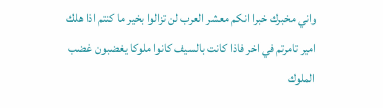واني مخبرك خبرا انكم معشر العرب لن تزالوا بخير ما كنتم اذا هلك امير تامرتم في اخر فاذا كانت بالسيف كانوا ملوكا يغضبون غضب الملوك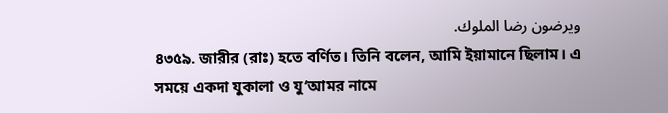ويرضون رضا الملوك.
৪৩৫৯. জারীর (রাঃ) হতে বর্ণিত। তিনি বলেন, আমি ইয়ামানে ছিলাম। এ সময়ে একদা যুকালা ও যু‘আমর নামে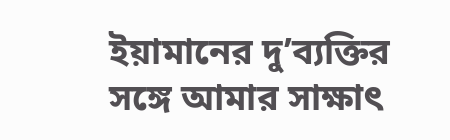ইয়ামানের দু’ব্যক্তির সঙ্গে আমার সাক্ষাৎ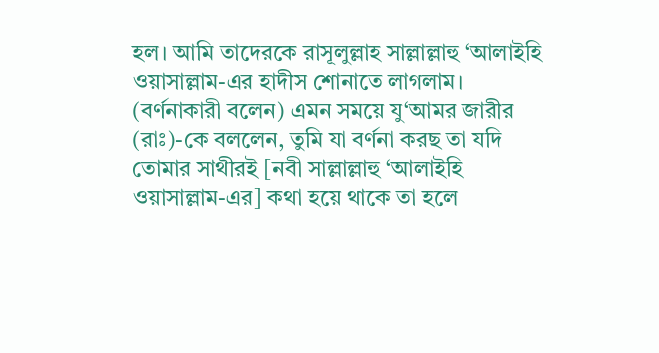হল। আমি তাদেরকে রাসূলুল্লাহ সাল্লাল্লাহু ‘আলাইহি ওয়াসাল্লাম-এর হাদীস শোনাতে লাগলাম। (বর্ণনাকারী বলেন) এমন সময়ে যু‘আমর জারীর (রাঃ)-কে বললেন, তুমি যা বর্ণনা করছ তা যদি তোমার সাথীরই [নবী সাল্লাল্লাহু ‘আলাইহি ওয়াসাল্লাম-এর] কথা হয়ে থাকে তা হলে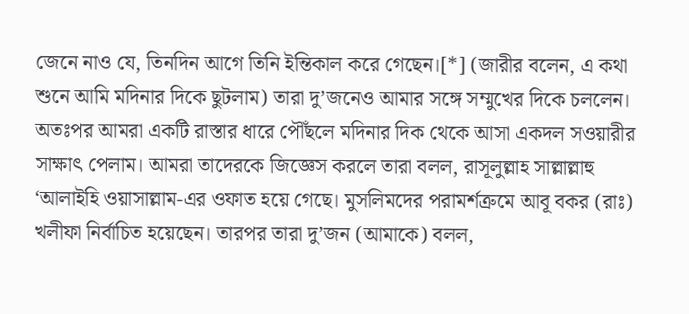জেনে নাও যে, তিনদিন আগে তিনি ইন্তিকাল করে গেছেন।[*] (জারীর বলেন, এ কথা শুনে আমি মদিনার দিকে ছুটলাম) তারা দু’জনেও আমার সঙ্গে সম্মুখের দিকে চললেন। অতঃপর আমরা একটি রাস্তার ধারে পৌঁছলে মদিনার দিক থেকে আসা একদল সওয়ারীর সাক্ষাৎ পেলাম। আমরা তাদেরকে জিজ্ঞেস করলে তারা বলল, রাসূলুল্লাহ সাল্লাল্লাহু ‘আলাইহি ওয়াসাল্লাম-এর ওফাত হয়ে গেছে। মুসলিমদের পরামর্শত্রুমে আবূ বকর (রাঃ) খলীফা নির্বাচিত হয়েছেন। তারপর তারা দু’জন (আমাকে) বলল,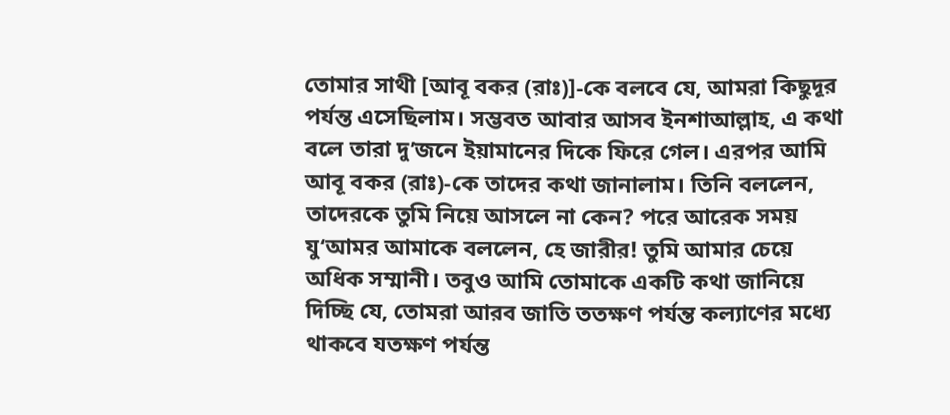তোমার সাথী [আবূ বকর (রাঃ)]-কে বলবে যে, আমরা কিছুদূর পর্যন্ত এসেছিলাম। সম্ভবত আবার আসব ইনশাআল্লাহ, এ কথা বলে তারা দু’জনে ইয়ামানের দিকে ফিরে গেল। এরপর আমি আবূ বকর (রাঃ)-কে তাদের কথা জানালাম। তিনি বললেন, তাদেরকে তুমি নিয়ে আসলে না কেন? পরে আরেক সময় যু‘আমর আমাকে বললেন, হে জারীর! তুমি আমার চেয়ে অধিক সম্মানী। তবুও আমি তোমাকে একটি কথা জানিয়ে দিচ্ছি যে, তোমরা আরব জাতি ততক্ষণ পর্যন্ত কল্যাণের মধ্যে থাকবে যতক্ষণ পর্যন্ত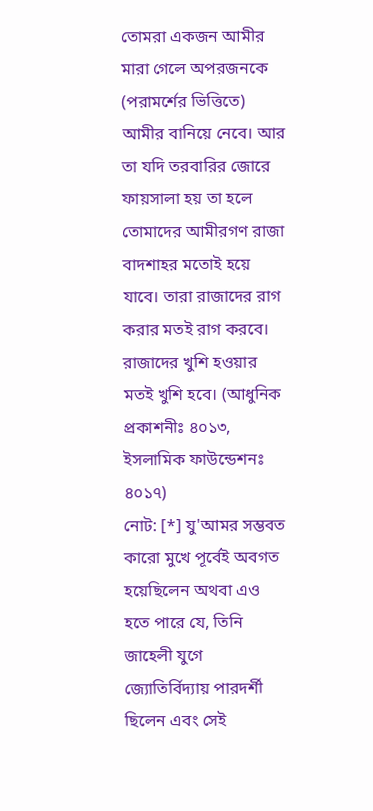তোমরা একজন আমীর মারা গেলে অপরজনকে (পরামর্শের ভিত্তিতে) আমীর বানিয়ে নেবে। আর তা যদি তরবারির জোরে ফায়সালা হয় তা হলে তোমাদের আমীরগণ রাজা বাদশাহর মতোই হয়ে যাবে। তারা রাজাদের রাগ করার মতই রাগ করবে। রাজাদের খুশি হওয়ার মতই খুশি হবে। (আধুনিক প্রকাশনীঃ ৪০১৩, ইসলামিক ফাউন্ডেশনঃ ৪০১৭)
নোট: [*] যু'আমর সম্ভবত কারো মুখে পূর্বেই অবগত হয়েছিলেন অথবা এও হতে পারে যে, তিনি জাহেলী যুগে জ্যোতির্বিদ্যায় পারদর্শী ছিলেন এবং সেই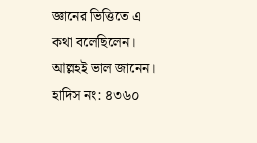জ্ঞানের ভিত্তিতে এ কথা বলেছিলেন। আল্লহই ভাল জানেন।
হাদিস নং: ৪৩৬০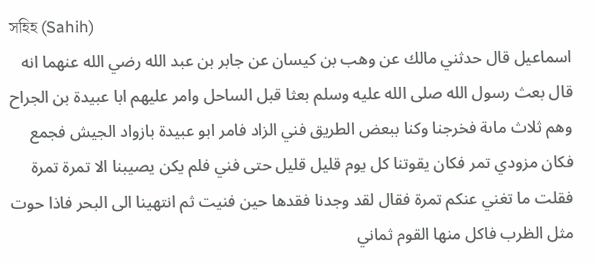সহিহ (Sahih)
اسماعيل قال حدثني مالك عن وهب بن كيسان عن جابر بن عبد الله رضي الله عنهما انه قال بعث رسول الله صلى الله عليه وسلم بعثا قبل الساحل وامر عليهم ابا عبيدة بن الجراح وهم ثلاث ماىة فخرجنا وكنا ببعض الطريق فني الزاد فامر ابو عبيدة بازواد الجيش فجمع فكان مزودي تمر فكان يقوتنا كل يوم قليل قليل حتى فني فلم يكن يصيبنا الا تمرة تمرة فقلت ما تغني عنكم تمرة فقال لقد وجدنا فقدها حين فنيت ثم انتهينا الى البحر فاذا حوت مثل الظرب فاكل منها القوم ثماني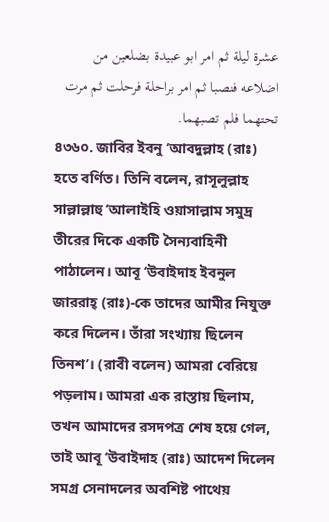عشرة ليلة ثم امر ابو عبيدة بضلعين من اضلاعه فنصبا ثم امر براحلة فرحلت ثم مرت تحتهما فلم تصبهما.
৪৩৬০. জাবির ইবনু ‘আবদুল্লাহ (রাঃ) হতে বর্ণিত। তিনি বলেন, রাসূলুল্লাহ সাল্লাল্লাহু ‘আলাইহি ওয়াসাল্লাম সমুদ্র তীরের দিকে একটি সৈন্যবাহিনী পাঠালেন। আবূ ‘উবাইদাহ ইবনুল জাররাহ্ (রাঃ)-কে তাদের আমীর নিযুক্ত করে দিলেন। তাঁরা সংখ্যায় ছিলেন তিনশ’। (রাবী বলেন) আমরা বেরিয়ে পড়লাম। আমরা এক রাস্তায় ছিলাম, তখন আমাদের রসদপত্র শেষ হয়ে গেল, তাই আবূ ‘উবাইদাহ (রাঃ) আদেশ দিলেন সমগ্র সেনাদলের অবশিষ্ট পাথেয়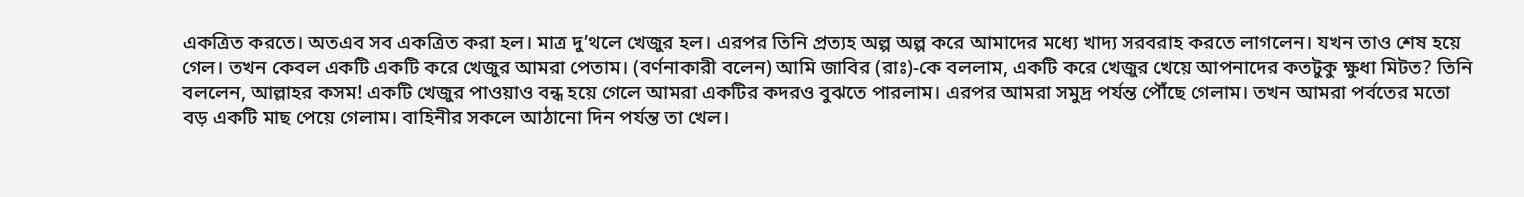একত্রিত করতে। অতএব সব একত্রিত করা হল। মাত্র দু’থলে খেজুর হল। এরপর তিনি প্রত্যহ অল্প অল্প করে আমাদের মধ্যে খাদ্য সরবরাহ করতে লাগলেন। যখন তাও শেষ হয়ে গেল। তখন কেবল একটি একটি করে খেজুর আমরা পেতাম। (বর্ণনাকারী বলেন) আমি জাবির (রাঃ)-কে বললাম, একটি করে খেজুর খেয়ে আপনাদের কতটুকু ক্ষুধা মিটত? তিনি বললেন, আল্লাহর কসম! একটি খেজুর পাওয়াও বন্ধ হয়ে গেলে আমরা একটির কদরও বুঝতে পারলাম। এরপর আমরা সমুদ্র পর্যন্ত পৌঁছে গেলাম। তখন আমরা পর্বতের মতো বড় একটি মাছ পেয়ে গেলাম। বাহিনীর সকলে আঠানো দিন পর্যন্ত তা খেল।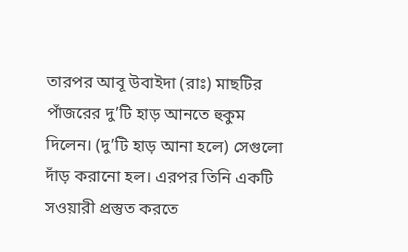তারপর আবূ উবাইদা (রাঃ) মাছটির পাঁজরের দু’টি হাড় আনতে হুকুম দিলেন। (দু’টি হাড় আনা হলে) সেগুলো দাঁড় করানো হল। এরপর তিনি একটি সওয়ারী প্রস্তুত করতে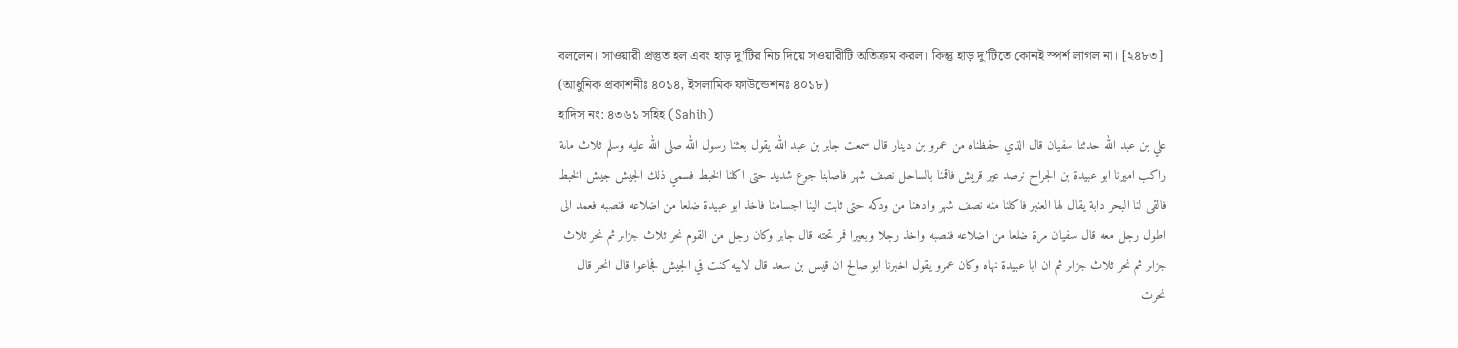বললেন। সাওয়ারী প্রস্তুত হল এবং হাড় দু’টির নিচ দিয়ে সওয়ারীটি অতিক্রম করল। কিন্তু হাড় দু’টিতে কোনই স্পর্শ লাগল না। [২৪৮৩] (আধুনিক প্রকাশনীঃ ৪০১৪, ইসলামিক ফাউন্ডেশনঃ ৪০১৮)
হাদিস নং: ৪৩৬১ সহিহ (Sahih)
علي بن عبد الله حدثنا سفيان قال الذي حفظناه من عمرو بن دينار قال سمعت جابر بن عبد الله يقول بعثنا رسول الله صلى الله عليه وسلم ثلاث ماىة راكب اميرنا ابو عبيدة بن الجراح نرصد عير قريش فاقمنا بالساحل نصف شهر فاصابنا جوع شديد حتى اكلنا الخبط فسمي ذلك الجيش جيش الخبط فالقى لنا البحر دابة يقال لها العنبر فاكلنا منه نصف شهر وادهنا من ودكه حتى ثابت الينا اجسامنا فاخذ ابو عبيدة ضلعا من اضلاعه فنصبه فعمد الى اطول رجل معه قال سفيان مرة ضلعا من اضلاعه فنصبه واخذ رجلا وبعيرا فمر تحته قال جابر وكان رجل من القوم نحر ثلاث جزاىر ثم نحر ثلاث جزاىر ثم نحر ثلاث جزاىر ثم ان ابا عبيدة نهاه وكان عمرو يقول اخبرنا ابو صالح ان قيس بن سعد قال لابيه كنت في الجيش فجاعوا قال انحر قال نحرت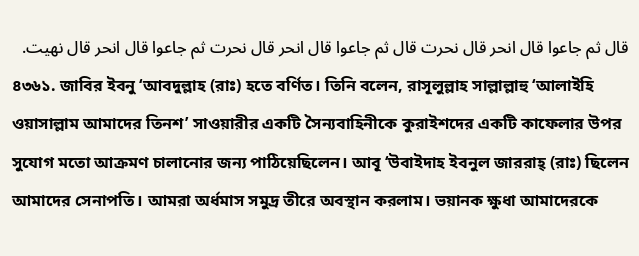قال ثم جاعوا قال انحر قال نحرت قال ثم جاعوا قال انحر قال نحرت ثم جاعوا قال انحر قال نهيت.
৪৩৬১. জাবির ইবনু ‘আবদুল্লাহ (রাঃ) হতে বর্ণিত। তিনি বলেন, রাসূলুল্লাহ সাল্লাল্লাহু ‘আলাইহি ওয়াসাল্লাম আমাদের তিনশ’ সাওয়ারীর একটি সৈন্যবাহিনীকে কুরাইশদের একটি কাফেলার উপর সুযোগ মতো আক্রমণ চালানোর জন্য পাঠিয়েছিলেন। আবূ ‘উবাইদাহ ইবনুল জাররাহ্ (রাঃ) ছিলেন আমাদের সেনাপতি। আমরা অর্ধমাস সমুদ্র তীরে অবস্থান করলাম। ভয়ানক ক্ষুধা আমাদেরকে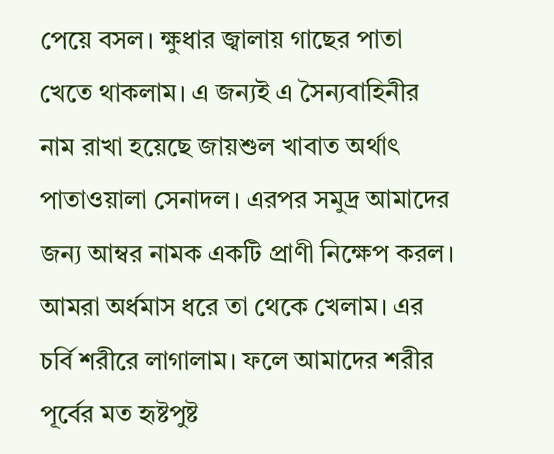পেয়ে বসল। ক্ষুধার জ্বালায় গাছের পাতা খেতে থাকলাম। এ জন্যই এ সৈন্যবাহিনীর নাম রাখা হয়েছে জায়শুল খাবাত অর্থাৎ পাতাওয়ালা সেনাদল। এরপর সমুদ্র আমাদের জন্য আম্বর নামক একটি প্রাণী নিক্ষেপ করল। আমরা অর্ধমাস ধরে তা থেকে খেলাম। এর চর্বি শরীরে লাগালাম। ফলে আমাদের শরীর পূর্বের মত হৃষ্টপুষ্ট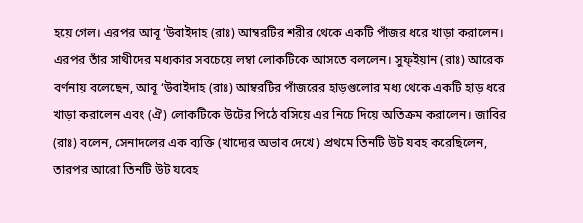হয়ে গেল। এরপর আবূ ‘উবাইদাহ (রাঃ) আম্বরটির শরীর থেকে একটি পাঁজর ধরে খাড়া করালেন। এরপর তাঁর সাথীদের মধ্যকার সবচেয়ে লম্বা লোকটিকে আসতে বললেন। সুফ্ইয়ান (রাঃ) আরেক বর্ণনায় বলেছেন, আবূ ‘উবাইদাহ (রাঃ) আম্বরটির পাঁজরের হাড়গুলোর মধ্য থেকে একটি হাড় ধরে খাড়া করালেন এবং (ঐ) লোকটিকে উটের পিঠে বসিয়ে এর নিচে দিয়ে অতিক্রম করালেন। জাবির (রাঃ) বলেন, সেনাদলের এক ব্যক্তি (খাদ্যের অভাব দেখে) প্রথমে তিনটি উট যবহ করেছিলেন, তারপর আরো তিনটি উট যবেহ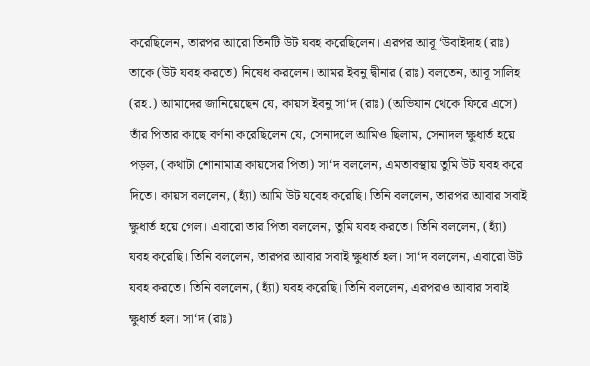করেছিলেন, তারপর আরো তিনটি উট যবহ করেছিলেন। এরপর আবূ ‘উবাইদাহ (রাঃ) তাকে (উট যবহ করতে) নিষেধ করলেন। আমর ইবনু দ্বীনার (রাঃ) বলতেন, আবূ সালিহ (রহ.) আমাদের জানিয়েছেন যে, কায়স ইবনু সা‘দ (রাঃ) (অভিযান থেকে ফিরে এসে) তাঁর পিতার কাছে বর্ণনা করেছিলেন যে, সেনাদলে আমিও ছিলাম, সেনাদল ক্ষুধার্ত হয়ে পড়ল, (কথাটা শোনামাত্র কায়সের পিতা) সা‘দ বললেন, এমতাবস্থায় তুমি উট যবহ করে দিতে। কায়স বললেন, (হ্যাঁ) আমি উট যবেহ করেছি। তিনি বললেন, তারপর আবার সবাই ক্ষুধার্ত হয়ে গেল। এবারো তার পিতা বললেন, তুমি যবহ করতে। তিনি বললেন, (হ্যাঁ) যবহ করেছি। তিনি বললেন, তারপর আবার সবাই ক্ষুধার্ত হল। সা‘দ বললেন, এবারো উট যবহ করতে। তিনি বললেন, (হ্যাঁ) যবহ করেছি। তিনি বললেন, এরপরও আবার সবাই ক্ষুধার্ত হল। সা‘দ (রাঃ)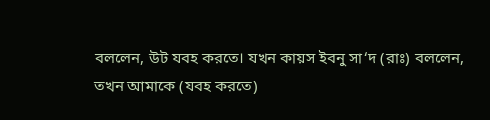বললেন, উট যবহ করতে। যখন কায়স ইবনু সা‘দ (রাঃ) বললেন, তখন আমাকে (যবহ করতে)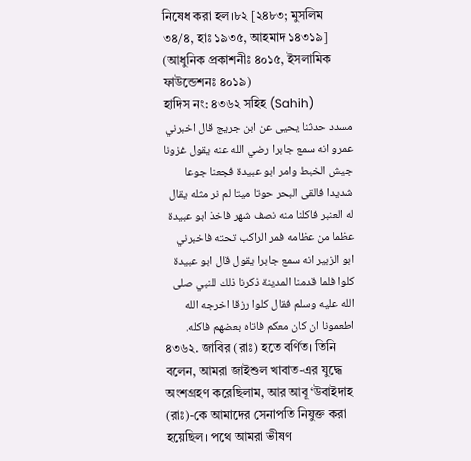নিষেধ করা হল।৮২ [২৪৮৩; মুসলিম ৩৪/৪, হাঃ ১৯৩৫, আহমাদ ১৪৩১৯] (আধুনিক প্রকাশনীঃ ৪০১৫, ইসলামিক ফাউন্ডেশনঃ ৪০১৯)
হাদিস নং: ৪৩৬২ সহিহ (Sahih)
مسدد حدثنا يحيى عن ابن جريج قال اخبرني عمرو انه سمع جابرا رضي الله عنه يقول غزونا جيش الخبط وامر ابو عبيدة فجعنا جوعا شديدا فالقى البحر حوتا ميتا لم نر مثله يقال له العنبر فاكلنا منه نصف شهر فاخذ ابو عبيدة عظما من عظامه فمر الراكب تحته فاخبرني ابو الزبير انه سمع جابرا يقول قال ابو عبيدة كلوا فلما قدمنا المدينة ذكرنا ذلك للنبي صلى الله عليه وسلم فقال كلوا رزقا اخرجه الله اطعمونا ان كان معكم فاتاه بعضهم فاكله.
৪৩৬২. জাবির (রাঃ) হতে বর্ণিত। তিনি বলেন, আমরা জাইশুল খাবাত-এর যুদ্ধে অংশগ্রহণ করেছিলাম, আর আবূ ‘উবাইদাহ (রাঃ)-কে আমাদের সেনাপতি নিযুক্ত করা হয়েছিল। পথে আমরা ভীষণ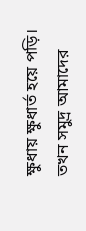ক্ষুধায় ক্ষুধার্ত হয়ে পড়ি। তখন সমুদ্র আমাদের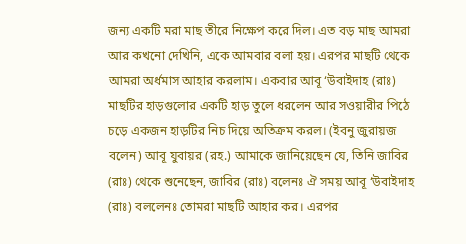জন্য একটি মরা মাছ তীরে নিক্ষেপ করে দিল। এত বড় মাছ আমরা আর কখনো দেখিনি, একে আমবার বলা হয়। এরপর মাছটি থেকে আমরা অর্ধমাস আহার করলাম। একবার আবূ ‘উবাইদাহ (রাঃ) মাছটির হাড়গুলোর একটি হাড় তুলে ধরলেন আর সওয়ারীর পিঠে চড়ে একজন হাড়টির নিচ দিয়ে অতিক্রম করল। (ইবনু জুরায়জ বলেন) আবূ যুবায়র (রহ.) আমাকে জানিয়েছেন যে, তিনি জাবির (রাঃ) থেকে শুনেছেন, জাবির (রাঃ) বলেনঃ ঐ সময় আবূ ‘উবাইদাহ (রাঃ) বললেনঃ তোমরা মাছটি আহার কর। এরপর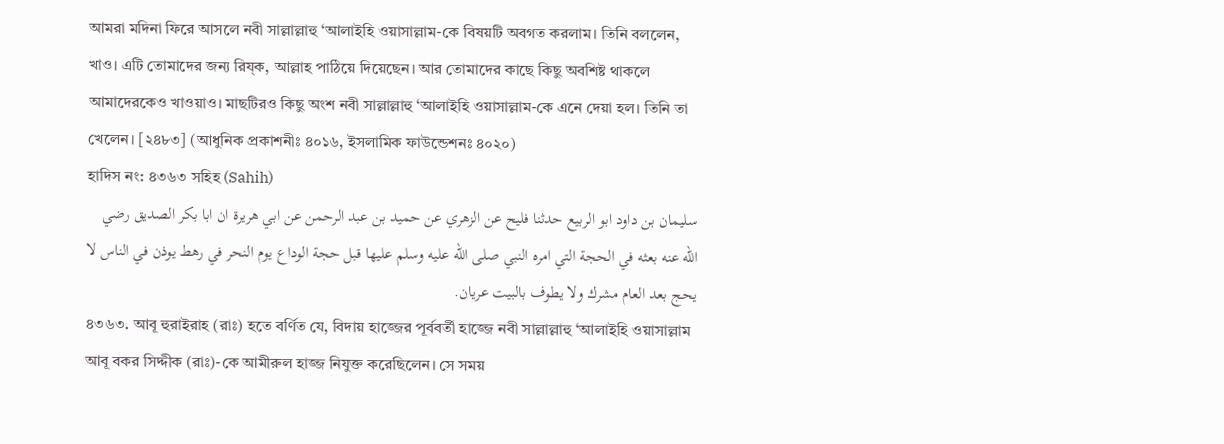আমরা মদিনা ফিরে আসলে নবী সাল্লাল্লাহু ‘আলাইহি ওয়াসাল্লাম-কে বিষয়টি অবগত করলাম। তিনি বললেন, খাও। এটি তোমাদের জন্য রিয্ক, আল্লাহ পাঠিয়ে দিয়েছেন। আর তোমাদের কাছে কিছু অবশিষ্ট থাকলে আমাদেরকেও খাওয়াও। মাছটিরও কিছু অংশ নবী সাল্লাল্লাহু ‘আলাইহি ওয়াসাল্লাম-কে এনে দেয়া হল। তিনি তা খেলেন। [২৪৮৩] (আধুনিক প্রকাশনীঃ ৪০১৬, ইসলামিক ফাউন্ডেশনঃ ৪০২০)
হাদিস নং: ৪৩৬৩ সহিহ (Sahih)
سليمان بن داود ابو الربيع حدثنا فليح عن الزهري عن حميد بن عبد الرحمن عن ابي هريرة ان ابا بكر الصديق رضي الله عنه بعثه في الحجة التي امره النبي صلى الله عليه وسلم عليها قبل حجة الوداع يوم النحر في رهط يوذن في الناس لا يحج بعد العام مشرك ولا يطوف بالبيت عريان.
৪৩৬৩. আবূ হুরাইরাহ (রাঃ) হতে বর্ণিত যে, বিদায় হাজ্জের পূর্ববর্তী হাজ্জে নবী সাল্লাল্লাহু ‘আলাইহি ওয়াসাল্লাম আবূ বকর সিদ্দীক (রাঃ)-কে আমীরুল হাজ্জ নিযুক্ত করেছিলেন। সে সময়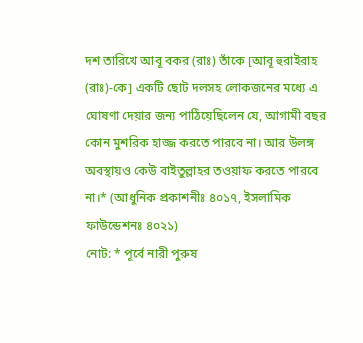দশ তারিখে আবূ বকর (রাঃ) তাঁকে [আবূ হুরাইরাহ (রাঃ)-কে] একটি ছোট দলসহ লোকজনের মধ্যে এ ঘোষণা দেয়ার জন্য পাঠিয়েছিলেন যে, আগামী বছর কোন মুশরিক হাজ্জ করতে পারবে না। আর উলঙ্গ অবস্থায়ও কেউ বাইতুল্লাহর তওয়াফ করতে পারবে না।* (আধুনিক প্রকাশনীঃ ৪০১৭, ইসলামিক ফাউন্ডেশনঃ ৪০২১)
নোট: * পূর্বে নারী পুরুষ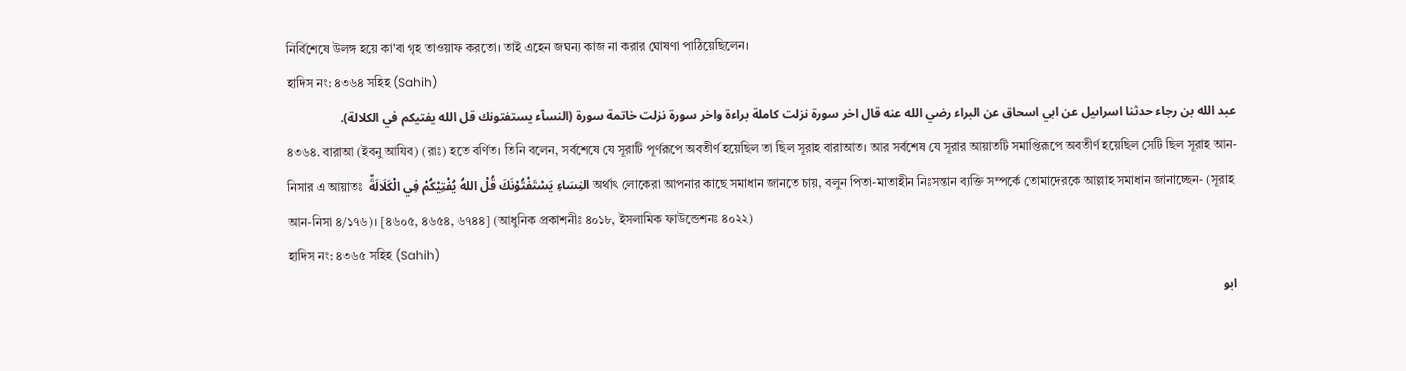নির্বিশেষে উলঙ্গ হয়ে কা'বা গৃহ তাওয়াফ করতো। তাই এহেন জঘন্য কাজ না করার ঘোষণা পাঠিয়েছিলেন।
হাদিস নং: ৪৩৬৪ সহিহ (Sahih)
عبد الله بن رجاء حدثنا اسراىيل عن ابي اسحاق عن البراء رضي الله عنه قال اخر سورة نزلت كاملة براءة واخر سورة نزلت خاتمة سورة (النسآ‍ء يستفتونك قل الله يفتيكم في الكلالة).
৪৩৬৪. বারাআ (ইবনু আযিব) (রাঃ) হতে বর্ণিত। তিনি বলেন, সর্বশেষে যে সূরাটি পূর্ণরূপে অবতীর্ণ হয়েছিল তা ছিল সূরাহ বারাআত। আর সর্বশেষ যে সূরার আয়াতটি সমাপ্তিরূপে অবতীর্ণ হয়েছিল সেটি ছিল সূরাহ আন-নিসার এ আয়াতঃ  النِسَاءِ يَسْتَفْتُوْنَكَ قُلْ اللهُ يُفْتِيْكُمْ فِي الْكَلَالَةِّ অর্থাৎ লোকেরা আপনার কাছে সমাধান জানতে চায়, বলুন পিতা-মাতাহীন নিঃসন্তান ব্যক্তি সম্পর্কে তোমাদেরকে আল্লাহ সমাধান জানাচ্ছেন- (সূরাহ আন-নিসা ৪/১৭৬)। [৪৬০৫, ৪৬৫৪, ৬৭৪৪] (আধুনিক প্রকাশনীঃ ৪০১৮, ইসলামিক ফাউন্ডেশনঃ ৪০২২)
হাদিস নং: ৪৩৬৫ সহিহ (Sahih)
ابو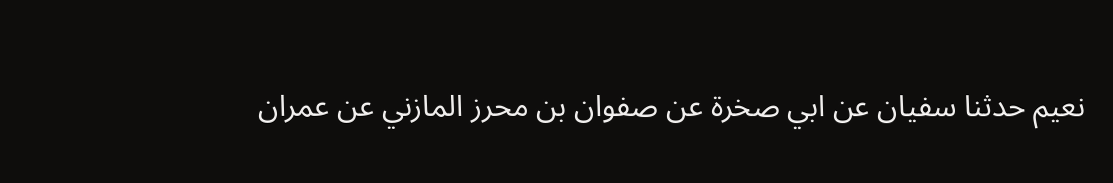نعيم حدثنا سفيان عن ابي صخرة عن صفوان بن محرز المازني عن عمران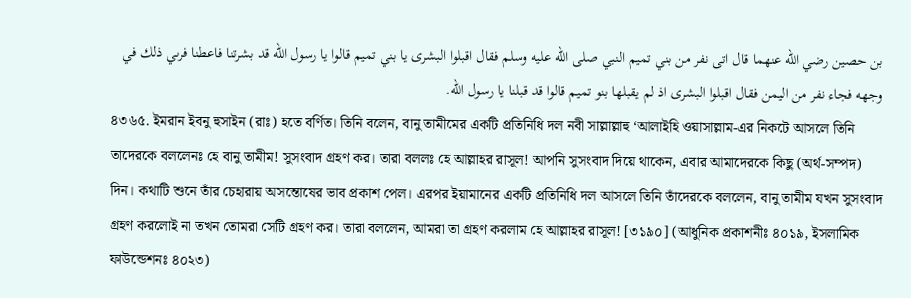بن حصين رضي الله عنهما قال اتى نفر من بني تميم النبي صلى الله عليه وسلم فقال اقبلوا البشرى يا بني تميم قالوا يا رسول الله قد بشرتنا فاعطنا فرىي ذلك في وجهه فجاء نفر من اليمن فقال اقبلوا البشرى اذ لم يقبلها بنو تميم قالوا قد قبلنا يا رسول الله.
৪৩৬৫. ইমরান ইবনু হুসাইন (রাঃ) হতে বর্ণিত। তিনি বলেন, বানু তামীমের একটি প্রতিনিধি দল নবী সাল্লাল্লাহু ‘আলাইহি ওয়াসাল্লাম-এর নিকটে আসলে তিনি তাদেরকে বললেনঃ হে বানু তামীম! সুসংবাদ গ্রহণ কর। তারা বললঃ হে আল্লাহর রাসূল! আপনি সুসংবাদ দিয়ে থাকেন, এবার আমাদেরকে কিছু (অর্থ-সম্পদ) দিন। কথাটি শুনে তাঁর চেহারায় অসন্তোষের ভাব প্রকাশ পেল। এরপর ইয়ামানের একটি প্রতিনিধি দল আসলে তিনি তাঁদেরকে বললেন, বানু তামীম যখন সুসংবাদ  গ্রহণ করলোই না তখন তোমরা সেটি গ্রহণ কর। তারা বললেন, আমরা তা গ্রহণ করলাম হে আল্লাহর রাসূল! [৩১৯০] (আধুনিক প্রকাশনীঃ ৪০১৯, ইসলামিক ফাউন্ডেশনঃ ৪০২৩)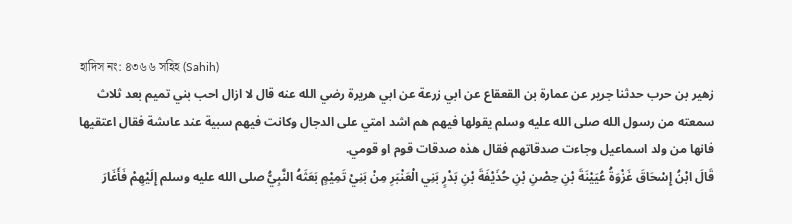হাদিস নং: ৪৩৬৬ সহিহ (Sahih)
زهير بن حرب حدثنا جرير عن عمارة بن القعقاع عن ابي زرعة عن ابي هريرة رضي الله عنه قال لا ازال احب بني تميم بعد ثلاث سمعته من رسول الله صلى الله عليه وسلم يقولها فيهم هم اشد امتي على الدجال وكانت فيهم سبية عند عاىشة فقال اعتقيها فانها من ولد اسماعيل وجاءت صدقاتهم فقال هذه صدقات قوم او قومي.
قَالَ ابْنُ إِسْحَاقَ غَزْوَةُ عُيَيْنَةَ بْنِ حِصْنِ بْنِ حُذَيْفَةَ بْنِ بَدْرٍ بَنِي الْعَنْبَرِ مِنْ بَنِيْ تَمِيْمٍ بَعَثَهُ النَّبِيُّ صلى الله عليه وسلم إِلَيْهِمْ فَأَغَارَ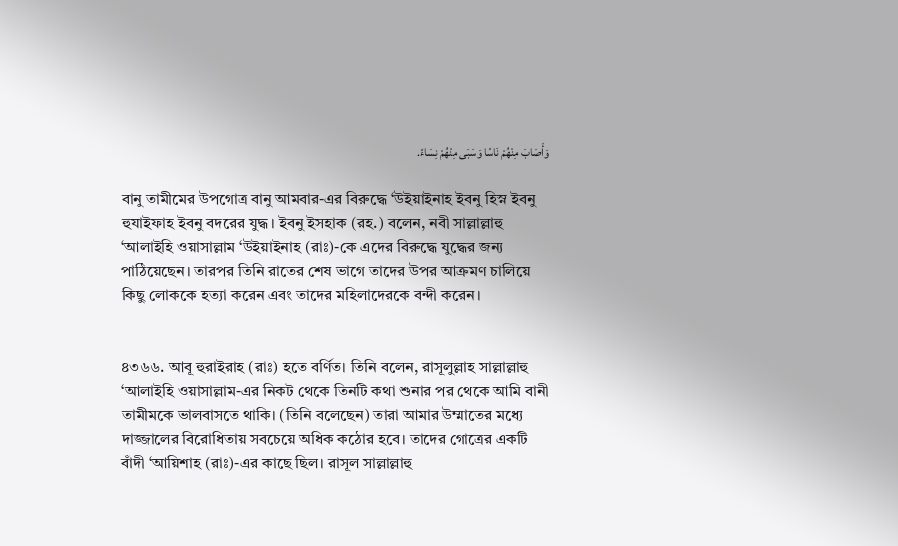وَأَصَابَ مِنْهُمْ نَاسًا وَسَبَى مِنْهُمْ نِسَاءً.

বানু তামীমের উপগোত্র বানু আমবার-এর বিরুদ্ধে ‘উইয়াইনাহ ইবনু হিস্ন ইবনু হুযাইফাহ ইবনু বদরের যুদ্ধ। ইবনু ইসহাক (রহ.) বলেন, নবী সাল্লাল্লাহু ‘আলাইহি ওয়াসাল্লাম ‘উইয়াইনাহ (রাঃ)-কে এদের বিরুদ্ধে যুদ্ধের জন্য পাঠিয়েছেন। তারপর তিনি রাতের শেষ ভাগে তাদের উপর আক্রমণ চালিয়ে কিছু লোককে হত্যা করেন এবং তাদের মহিলাদেরকে বন্দী করেন।


৪৩৬৬. আবূ হুরাইরাহ (রাঃ) হতে বর্ণিত। তিনি বলেন, রাসূলুল্লাহ সাল্লাল্লাহু ‘আলাইহি ওয়াসাল্লাম-এর নিকট থেকে তিনটি কথা শুনার পর থেকে আমি বানী তামীমকে ভালবাসতে থাকি। (তিনি বলেছেন) তারা আমার উম্মাতের মধ্যে দাজ্জালের বিরোধিতায় সবচেয়ে অধিক কঠোর হবে। তাদের গোত্রের একটি বাঁদী ‘আয়িশাহ (রাঃ)-এর কাছে ছিল। রাসূল সাল্লাল্লাহু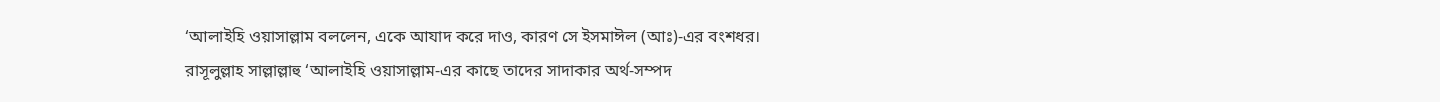‘আলাইহি ওয়াসাল্লাম বললেন, একে আযাদ করে দাও, কারণ সে ইসমাঈল (আঃ)-এর বংশধর। রাসূলুল্লাহ সাল্লাল্লাহু ‘আলাইহি ওয়াসাল্লাম-এর কাছে তাদের সাদাকার অর্থ-সম্পদ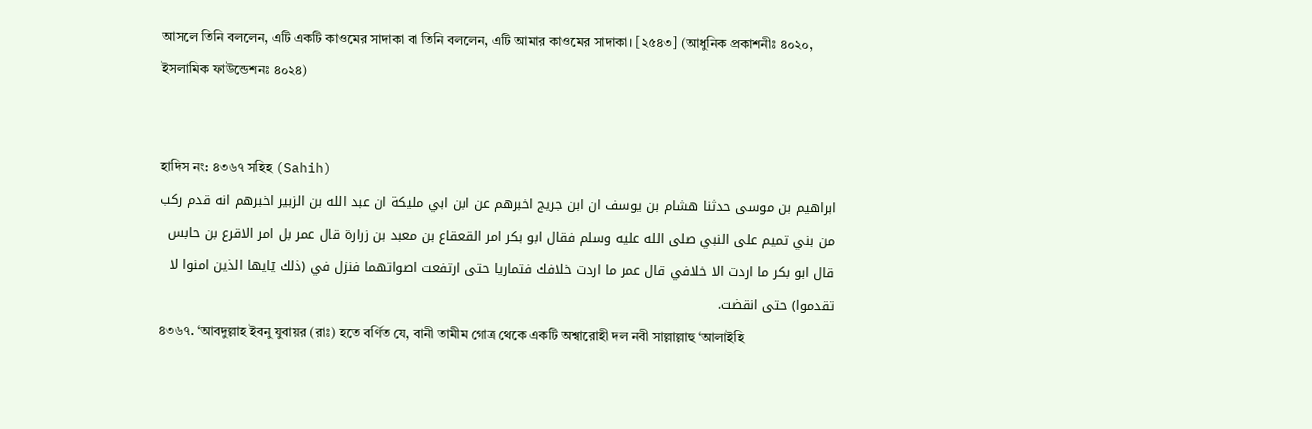আসলে তিনি বললেন, এটি একটি কাওমের সাদাকা বা তিনি বললেন, এটি আমার কাওমের সাদাকা। [২৫৪৩] (আধুনিক প্রকাশনীঃ ৪০২০, ইসলামিক ফাউন্ডেশনঃ ৪০২৪)


হাদিস নং: ৪৩৬৭ সহিহ (Sahih)
ابراهيم بن موسى حدثنا هشام بن يوسف ان ابن جريج اخبرهم عن ابن ابي مليكة ان عبد الله بن الزبير اخبرهم انه قدم ركب من بني تميم على النبي صلى الله عليه وسلم فقال ابو بكر امر القعقاع بن معبد بن زرارة قال عمر بل امر الاقرع بن حابس قال ابو بكر ما اردت الا خلافي قال عمر ما اردت خلافك فتماريا حتى ارتفعت اصواتهما فنزل في (ذلك يٓايها الذين امنوا لا تقدموا) حتى انقضت.
৪৩৬৭. ‘আবদুল্লাহ ইবনু যুবায়র (রাঃ) হতে বর্ণিত যে, বানী তামীম গোত্র থেকে একটি অশ্বারোহী দল নবী সাল্লাল্লাহু ‘আলাইহি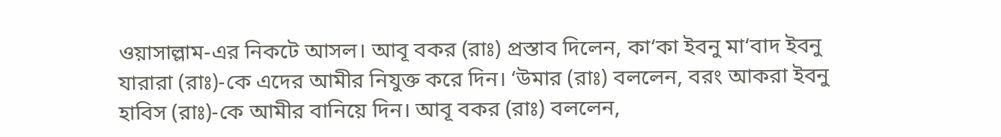ওয়াসাল্লাম-এর নিকটে আসল। আবূ বকর (রাঃ) প্রস্তাব দিলেন, কা‘কা ইবনু মা‘বাদ ইবনু যারারা (রাঃ)-কে এদের আমীর নিযুক্ত করে দিন। ‘উমার (রাঃ) বললেন, বরং আকরা ইবনু হাবিস (রাঃ)-কে আমীর বানিয়ে দিন। আবূ বকর (রাঃ) বললেন,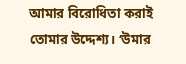আমার বিরোধিতা করাই তোমার উদ্দেশ্য। ‘উমার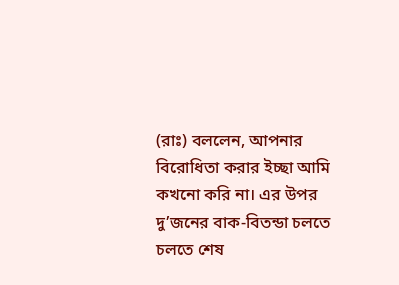(রাঃ) বললেন, আপনার বিরোধিতা করার ইচ্ছা আমি কখনো করি না। এর উপর দু’জনের বাক-বিতন্ডা চলতে চলতে শেষ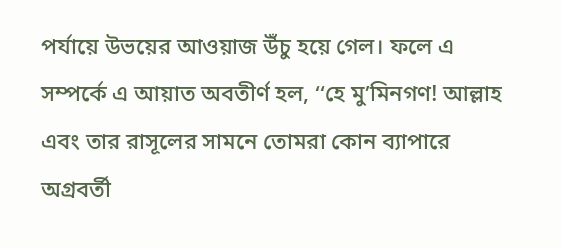পর্যায়ে উভয়ের আওয়াজ উঁচু হয়ে গেল। ফলে এ সম্পর্কে এ আয়াত অবতীর্ণ হল, ‘‘হে মু’মিনগণ! আল্লাহ এবং তার রাসূলের সামনে তোমরা কোন ব্যাপারে অগ্রবর্তী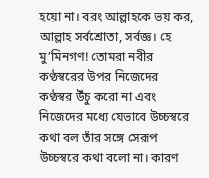হয়ো না। বরং আল্লাহকে ভয় কর, আল্লাহ সর্বশ্রোতা, সর্বজ্ঞ। হে মু’মিনগণ! তোমরা নবীর কণ্ঠস্বরের উপর নিজেদের কণ্ঠস্বর উঁচু করো না এবং নিজেদের মধ্যে যেভাবে উচ্চস্বরে কথা বল তাঁর সঙ্গে সেরূপ উচ্চস্বরে কথা বলো না। কারণ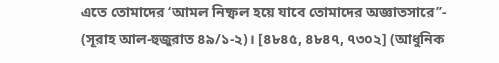এতে তোমাদের ‘আমল নিষ্ফল হয়ে যাবে তোমাদের অজ্ঞাতসারে’’- (সূরাহ আল-হুজুরাত ৪৯/১-২)। [৪৮৪৫, ৪৮৪৭, ৭৩০২] (আধুনিক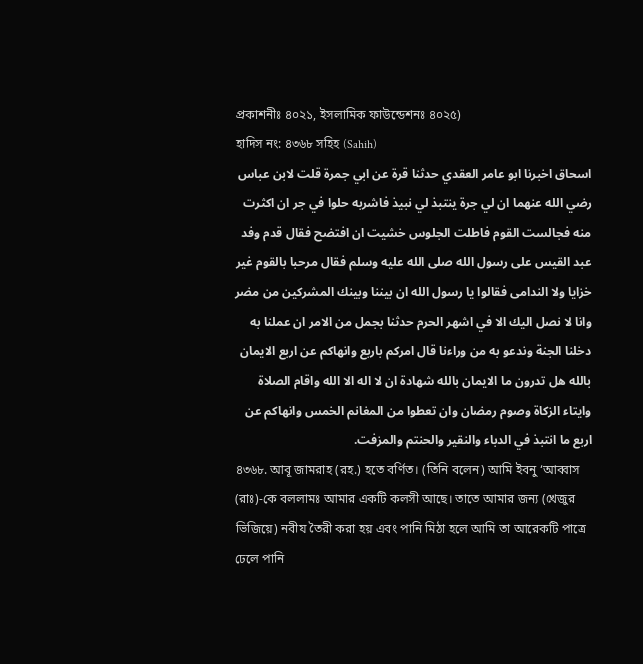প্রকাশনীঃ ৪০২১, ইসলামিক ফাউন্ডেশনঃ ৪০২৫)
হাদিস নং: ৪৩৬৮ সহিহ (Sahih)
اسحاق اخبرنا ابو عامر العقدي حدثنا قرة عن ابي جمرة قلت لابن عباس رضي الله عنهما ان لي جرة ينتبذ لي نبيذ فاشربه حلوا في جر ان اكثرت منه فجالست القوم فاطلت الجلوس خشيت ان افتضح فقال قدم وفد عبد القيس على رسول الله صلى الله عليه وسلم فقال مرحبا بالقوم غير خزايا ولا الندامى فقالوا يا رسول الله ان بيننا وبينك المشركين من مضر وانا لا نصل اليك الا في اشهر الحرم حدثنا بجمل من الامر ان عملنا به دخلنا الجنة وندعو به من وراءنا قال امركم باربع وانهاكم عن اربع الايمان بالله هل تدرون ما الايمان بالله شهادة ان لا اله الا الله واقام الصلاة وايتاء الزكاة وصوم رمضان وان تعطوا من المغانم الخمس وانهاكم عن اربع ما انتبذ في الدباء والنقير والحنتم والمزفت.
৪৩৬৮. আবূ জামরাহ (রহ.) হতে বর্ণিত। (তিনি বলেন) আমি ইবনু ‘আব্বাস (রাঃ)-কে বললামঃ আমার একটি কলসী আছে। তাতে আমার জন্য (খেজুর ভিজিয়ে) নবীয তৈরী করা হয় এবং পানি মিঠা হলে আমি তা আরেকটি পাত্রে ঢেলে পানি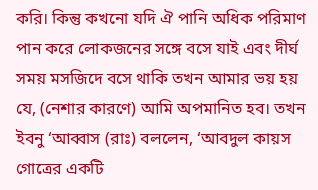করি। কিন্তু কখনো যদি ঐ পানি অধিক পরিমাণ পান করে লোকজনের সঙ্গে বসে যাই এবং দীর্ঘ সময় মসজিদে বসে থাকি তখন আমার ভয় হয় যে, (নেশার কারণে) আমি অপমানিত হব। তখন ইবনু ‘আব্বাস (রাঃ) বললেন, ‘আবদুল কায়স গোত্রের একটি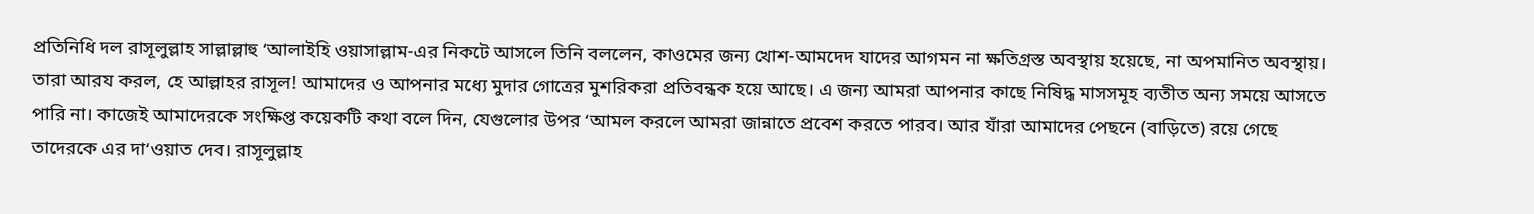প্রতিনিধি দল রাসূলুল্লাহ সাল্লাল্লাহু ‘আলাইহি ওয়াসাল্লাম-এর নিকটে আসলে তিনি বললেন, কাওমের জন্য খোশ-আমদেদ যাদের আগমন না ক্ষতিগ্রস্ত অবস্থায় হয়েছে, না অপমানিত অবস্থায়। তারা আরয করল, হে আল্লাহর রাসূল! আমাদের ও আপনার মধ্যে মুদার গোত্রের মুশরিকরা প্রতিবন্ধক হয়ে আছে। এ জন্য আমরা আপনার কাছে নিষিদ্ধ মাসসমূহ ব্যতীত অন্য সময়ে আসতে পারি না। কাজেই আমাদেরকে সংক্ষিপ্ত কয়েকটি কথা বলে দিন, যেগুলোর উপর ‘আমল করলে আমরা জান্নাতে প্রবেশ করতে পারব। আর যাঁরা আমাদের পেছনে (বাড়িতে) রয়ে গেছে তাদেরকে এর দা‘ওয়াত দেব। রাসূলুল্লাহ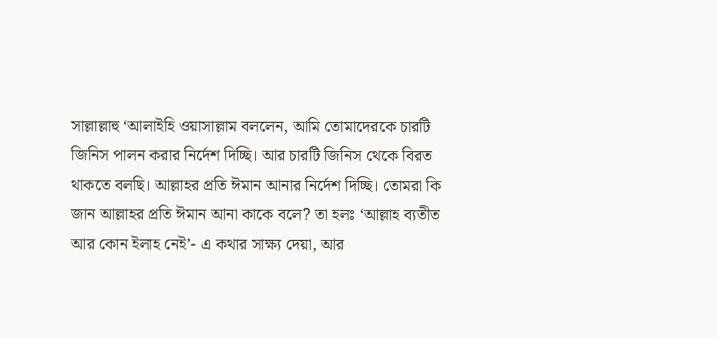সাল্লাল্লাহু ‘আলাইহি ওয়াসাল্লাম বললেন, আমি তোমাদেরকে চারটি জিনিস পালন করার নির্দেশ দিচ্ছি। আর চারটি জিনিস থেকে বিরত থাকতে বলছি। আল্লাহর প্রতি ঈমান আনার নির্দেশ দিচ্ছি। তোমরা কি জান আল্লাহর প্রতি ঈমান আনা কাকে বলে? তা হলঃ ‘আল্লাহ ব্যতীত আর কোন ইলাহ নেই’- এ কথার সাক্ষ্য দেয়া, আর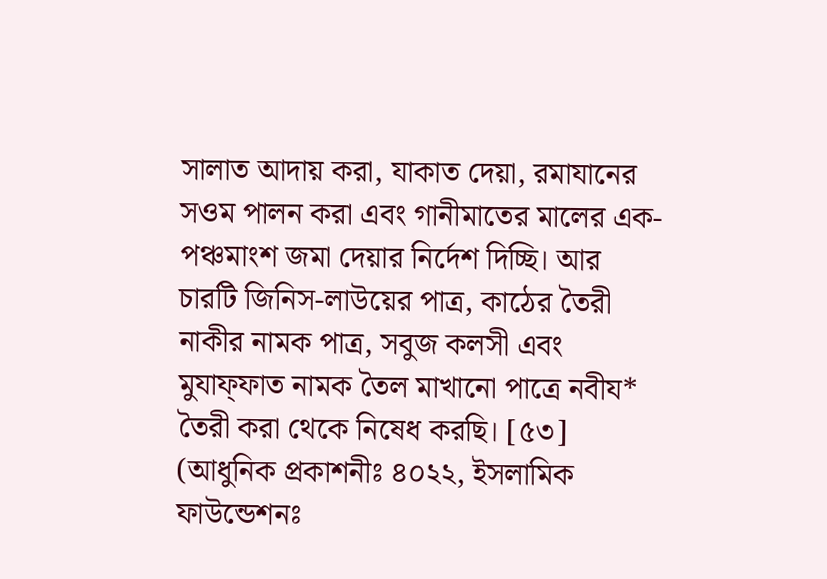সালাত আদায় করা, যাকাত দেয়া, রমাযানের সওম পালন করা এবং গানীমাতের মালের এক-পঞ্চমাংশ জমা দেয়ার নির্দেশ দিচ্ছি। আর চারটি জিনিস-লাউয়ের পাত্র, কাঠের তৈরী নাকীর নামক পাত্র, সবুজ কলসী এবং মুযাফ্ফাত নামক তৈল মাখানো পাত্রে নবীয* তৈরী করা থেকে নিষেধ করছি। [৫৩] (আধুনিক প্রকাশনীঃ ৪০২২, ইসলামিক ফাউন্ডেশনঃ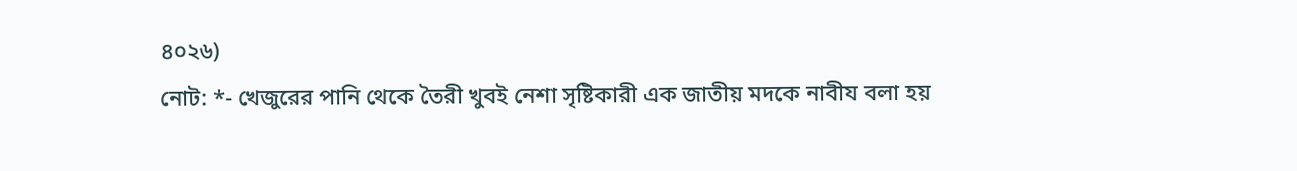৪০২৬)
নোট: *- খেজুরের পানি থেকে তৈরী খুবই নেশা সৃষ্টিকারী এক জাতীয় মদকে নাবীয বলা হয়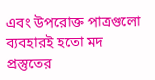এবং উপরোক্ত পাত্রগুলো ব্যবহারই হতো মদ প্রস্তুতের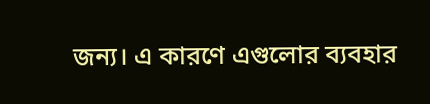জন্য। এ কারণে এগুলোর ব্যবহার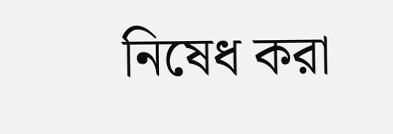নিষেধ করা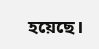হয়েছে।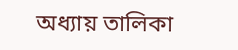অধ্যায় তালিকা